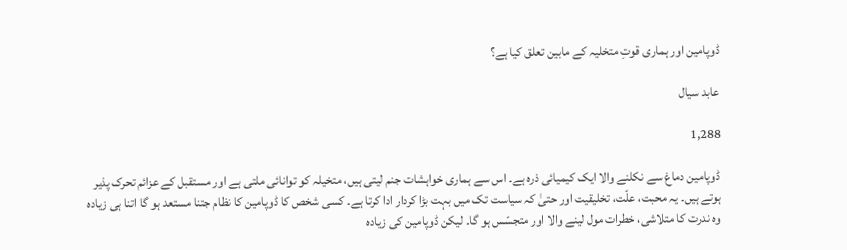ڈوپامین اور ہماری قوتِ متخلیہ کے مابین تعلق کیا ہے؟

عابد سیال

1,288

ڈوپامین دماغ سے نکلنے والا ایک کیمیائی ذرہ ہے۔ اس سے ہماری خواہشات جنم لیتی ہیں، متخیلہ کو توانائی ملتی ہے اور مستقبل کے عزائم تحرک پذیر ہوتے ہیں۔ یہ محبت، علّت، تخلیقیت اور حتیٰ کہ سیاست تک میں بہت بڑا کردار ادا کرتا ہے۔ کسی شخص کا ڈوپامین کا نظام جتنا مستعد ہو گا اتنا ہی زیادہ وہ ندرت کا متلاشی، خطرات مول لینے والا اور متجسّس ہو گا۔ لیکن ڈوپامین کی زیادہ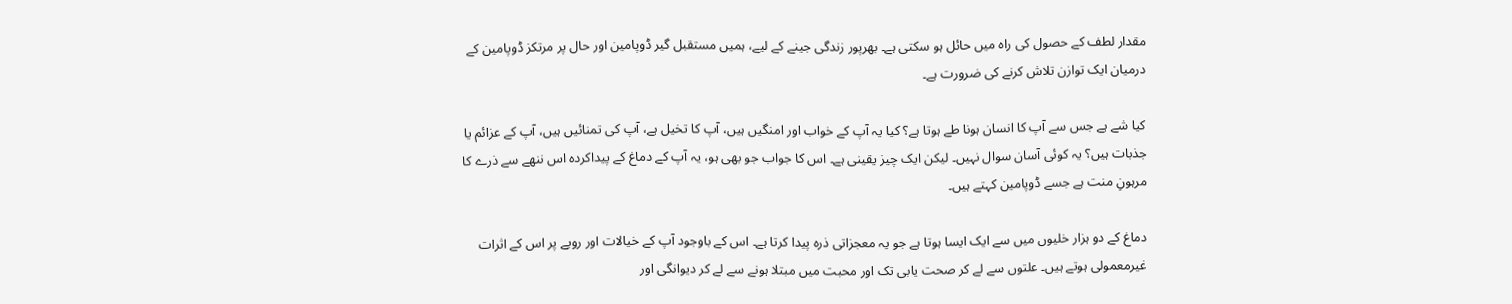مقدار لطف کے حصول کی راہ میں حائل ہو سکتی ہے۔ بھرپور زندگی جینے کے لیے، ہمیں مستقبل گیر ڈوپامین اور حال پر مرتکز ڈوپامین کے درمیان ایک توازن تلاش کرنے کی ضرورت ہے۔

کیا شے ہے جس سے آپ کا انسان ہونا طے ہوتا ہے؟ کیا یہ آپ کے خواب اور امنگیں ہیں، آپ کا تخیل ہے، آپ کی تمنائیں ہیں، آپ کے عزائم یا جذبات ہیں؟ یہ کوئی آسان سوال نہیں۔ لیکن ایک چیز یقینی ہے۔ اس کا جواب جو بھی ہو، یہ آپ کے دماغ کے پیداکردہ اس ننھے سے ذرے کا مرہونِ منت ہے جسے ڈوپامین کہتے ہیں۔

دماغ کے دو ہزار خلیوں میں سے ایک ایسا ہوتا ہے جو یہ معجزاتی ذرہ پیدا کرتا ہے۔ اس کے باوجود آپ کے خیالات اور رویے پر اس کے اثرات غیرمعمولی ہوتے ہیں۔ علتوں سے لے کر صحت یابی تک اور محبت میں مبتلا ہونے سے لے کر دیوانگی اور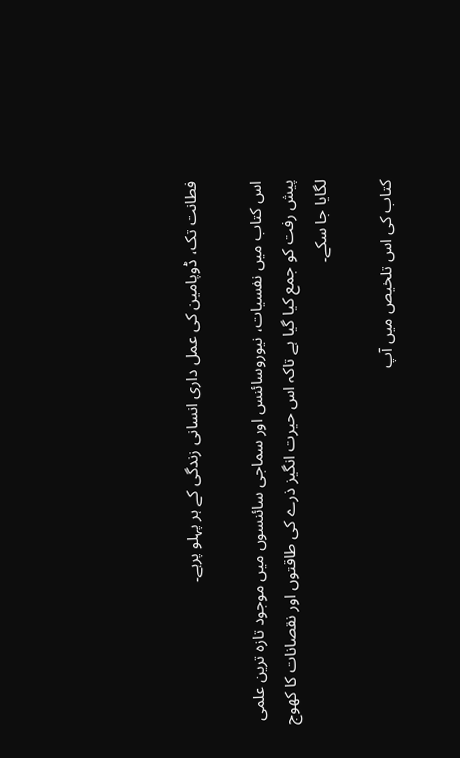فطانت تک، ڈوپامین کی عمل داری انسانی زندگی کے ہر پہلو پرہے۔

اس کتاب میں نفسیات، نیوروسائنس اور سماجی سائنسوں میں موجود تازہ ترین علمی پیش رفت کو جمع کیا گیا ہے تاکہ اس حیرت انگیز ذرے کی طاقتوں اور نقصانات کا کھوج لگایا جا سکے۔

کتاب کی اس تلخیص میں آپ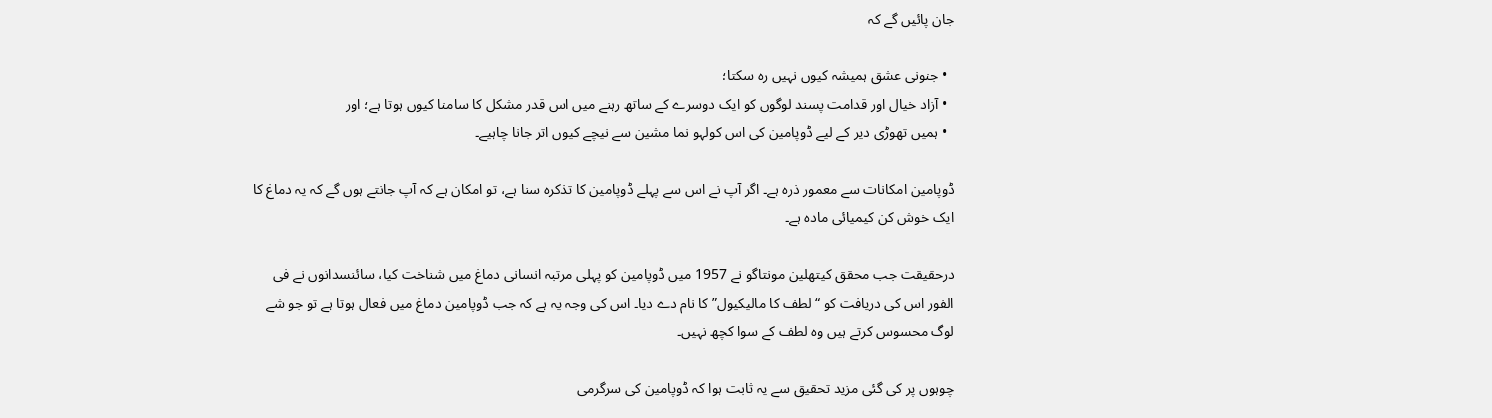جان پائیں گے کہ

  • جنونی عشق ہمیشہ کیوں نہیں رہ سکتا؛
  • آزاد خیال اور قدامت پسند لوگوں کو ایک دوسرے کے ساتھ رہنے میں اس قدر مشکل کا سامنا کیوں ہوتا ہے؛ اور
  • ہمیں تھوڑی دیر کے لیے ڈوپامین کی اس کولہو نما مشین سے نیچے کیوں اتر جانا چاہیے۔

ڈوپامین امکانات سے معمور ذرہ ہے۔ اگر آپ نے اس سے پہلے ڈوپامین کا تذکرہ سنا ہے، تو امکان ہے کہ آپ جانتے ہوں گے کہ یہ دماغ کا ایک خوش کن کیمیائی مادہ ہے۔

درحقیقت جب محقق کیتھلین مونتاگو نے 1957 میں ڈوپامین کو پہلی مرتبہ انسانی دماغ میں شناخت کیا، سائنسدانوں نے فی الفور اس کی دریافت کو “لطف کا مالیکیول” کا نام دے دیا۔ اس کی وجہ یہ ہے کہ جب ڈوپامین دماغ میں فعال ہوتا ہے تو جو شے لوگ محسوس کرتے ہیں وہ لطف کے سوا کچھ نہیں۔

چوہوں پر کی گئی مزید تحقیق سے یہ ثابت ہوا کہ ڈوپامین کی سرگرمی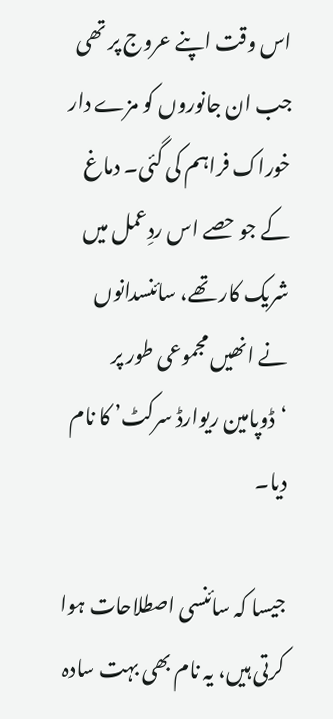اس وقت اپنے عروج پر تھی جب ان جانوروں کو مزے دار خوراک فراہم کی گئی۔ دماغ کے جو حصے اس ردِعمل میں شریک کار تھے، سائنسدانوں نے انھیں مجموعی طور پر ‘ڈوپامین ریوارڈ سرکٹ’ کا نام دیا۔

جیسا کہ سائنسی اصطلاحات ہوا کرتی ہیں، یہ نام بھی بہت سادہ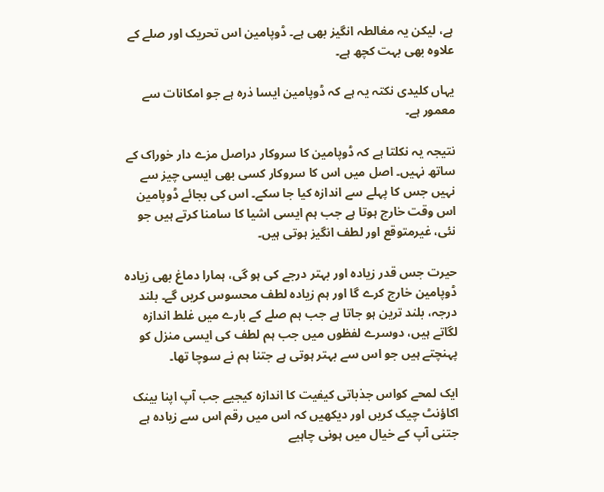ہے، لیکن یہ مغالطہ انگیز بھی ہے۔ ڈوپامین اس تحریک اور صلے کے علاوہ بھی بہت کچھ ہے۔

یہاں کلیدی نکتہ یہ ہے کہ ڈوپامین ایسا ذرہ ہے جو امکانات سے معمور ہے۔

نتیجہ یہ نکلتا ہے کہ ڈوپامین کا سروکار دراصل مزے دار خوراک کے ساتھ نہیں۔ اصل میں اس کا سروکار کسی بھی ایسی چیز سے نہیں جس کا پہلے سے اندازہ کیا جا سکے۔ اس کی بجائے ڈوپامین اس وقت خارج ہوتا ہے جب ہم ایسی اشیا کا سامنا کرتے ہیں جو نئی، غیرمتوقع اور لطف انگیز ہوتی ہیں۔

حیرت جس قدر زیادہ اور بہتر درجے کی ہو گی، ہمارا دماغ بھی زیادہ ڈوپامین خارج کرے گا اور ہم زیادہ لطف محسوس کریں گے۔ بلند درجہ، بلند ترین ہو جاتا ہے جب ہم صلے کے بارے میں غلط اندازہ لگاتے ہیں، دوسرے لفظوں میں جب ہم لطف کی ایسی منزل کو پہنچتے ہیں جو اس سے بہتر ہوتی ہے جتنا ہم نے سوچا تھا۔

ایک لمحے کواس جذباتی کیفیت کا اندازہ کیجیے جب آپ اپنا بینک اکاؤنٹ چیک کریں اور دیکھیں کہ اس میں رقم اس سے زیادہ ہے جتنی آپ کے خیال میں ہونی چاہیے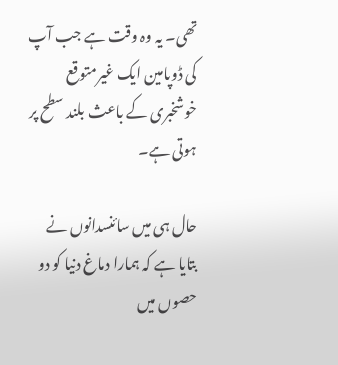تھی۔ یہ وہ وقت ہے جب آپ کی ڈوپامین ایک غیرمتوقع خوشخبری کے باعث بلند سطح پر ہوتی ہے۔

حال ہی میں سائنسدانوں نے بتایا ہے کہ ہمارا دماغ دنیا کو دو حصوں میں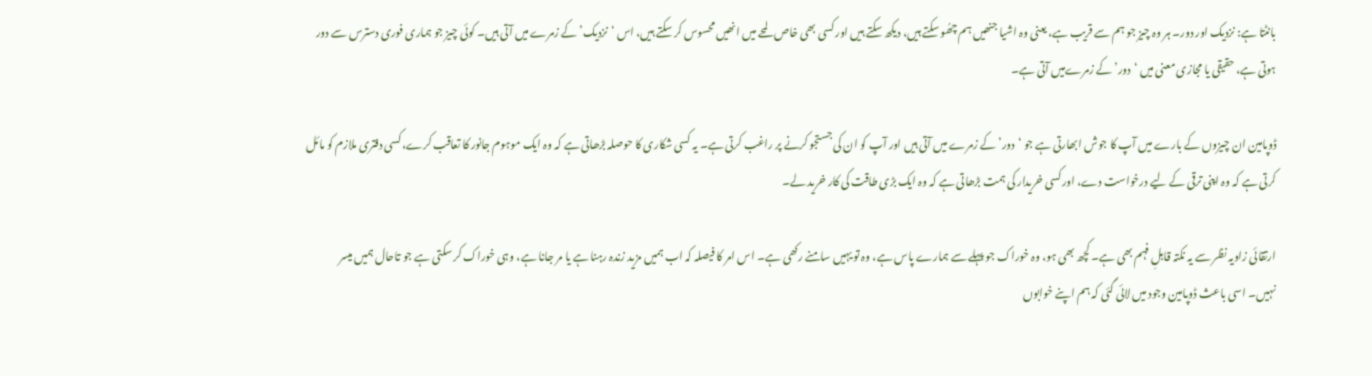بانٹتا ہے: نزدیک اور دور۔ ہر وہ چیز جو ہم سے قریب ہے، یعنی وہ اشیا جنھیں ہم چھُو سکتے ہیں، دیکھ سکتے ہیں اور کسی بھی خاص لمحے میں انھیں محسوس کر سکتے ہیں، اس ‘نزدیک’ کے زمرے میں آتی ہیں۔ کوئی چیز جو ہماری فوری دسترس سے دور ہوتی ہے، حقیقی یا مجازی معنی میں ‘دور’ کے زمرےمیں آتی ہے۔

ڈوپامین ان چیزوں کے بارے میں آپ کا جوش ابھارتی ہے جو ‘دور’ کے زمرے میں آتی ہیں اور آپ کو ان کی جستجو کرنے پر راغب کرتی ہے۔ یہ کسی شکاری کا حوصلہ بڑھاتی ہے کہ وہ ایک موہوم جانور کا تعاقب کرے، کسی دفتری ملازم کو مائل کرتی ہے کہ وہ اپنی ترقی کے لیے درخواست دے، اور کسی خریدار کی ہمت بڑھاتی ہے کہ وہ ایک بڑی طاقت کی کار خرید لے۔

ارتقائی زاویہ نظر سے یہ نکتہ قابلِ فہم بھی ہے۔ کچھ بھی ہو، وہ خوراک جو پہلے سے ہمارے پاس ہے، وہ تو یہیں سامنے رکھی ہے۔ اس امر کا فیصلہ کہ اب ہمیں مزید زندہ رہنا ہے یا مر جانا ہے، وہی خوراک کر سکتی ہے جو تاحال ہمیں میسر نہیں۔ اسی باعث ڈوپامین وجود میں لائی گئی کہ ہم اپنے خوابوں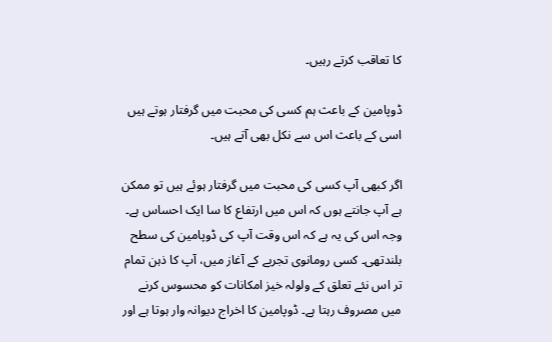کا تعاقب کرتے رہیں۔

ڈوپامین کے باعث ہم کسی کی محبت میں گرفتار ہوتے ہیں اسی کے باعث اس سے نکل بھی آتے ہیں۔

اگر کبھی آپ کسی کی محبت میں گرفتار ہوئے ہیں تو ممکن ہے آپ جانتے ہوں کہ اس میں ارتفاع کا سا ایک احساس ہے۔ وجہ اس کی یہ ہے کہ اس وقت آپ کی ڈوپامین کی سطح بلندتھی۔ کسی رومانوی تجربے کے آغاز میں، آپ کا ذہن تمام تر اس نئے تعلق کے ولولہ خیز امکانات کو محسوس کرنے میں مصروف رہتا ہے۔ ڈوپامین کا اخراج دیوانہ وار ہوتا ہے اور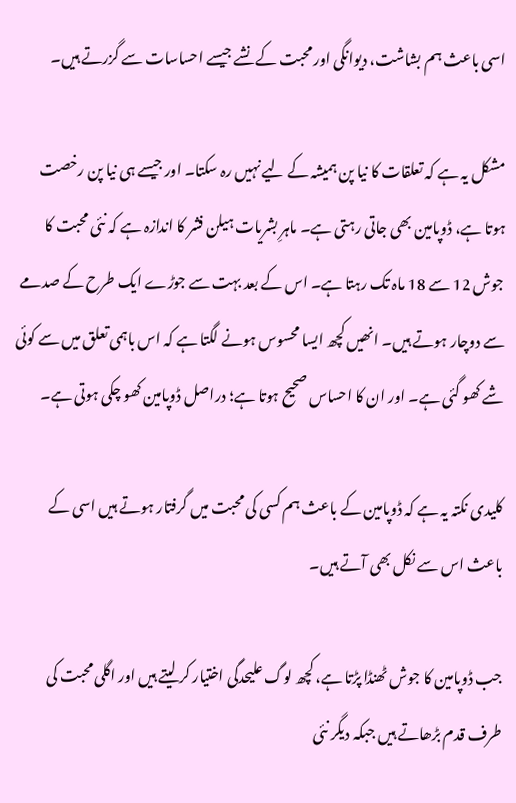اسی باعث ہم بشاشت، دیوانگی اور محبت کے نشے جیسے احساسات سے گزرتے ہیں۔

مشکل یہ ہے کہ تعلقات کا نیا پن ہمیشہ کے لیے نہیں رہ سکتا۔ اور جیسے ہی نیا پن رخصت ہوتا ہے، ڈوپامین بھی جاتی رہتی ہے۔ ماہرِ بشریات ہیلن فشر کا اندازہ ہے کہ نئی محبت کا جوش 12 سے 18 ماہ تک رہتا ہے۔ اس کے بعد بہت سے جوڑے ایک طرح کے صدمے سے دوچار ہوتے ہیں۔ انھیں کچھ ایسا محسوس ہونے لگتا ہے کہ اس باہمی تعلق میں سے کوئی شے کھو گئی ہے۔ اور ان کا احساس صحیح ہوتا ہے؛ دراصل ڈوپامین کھو چکی ہوتی ہے۔

کلیدی نکتہ یہ ہے کہ ڈوپامین کے باعث ہم کسی کی محبت میں گرفتار ہوتے ہیں اسی کے باعث اس سے نکل بھی آتے ہیں۔

جب ڈوپامین کا جوش ٹھنڈا پڑتا ہے، کچھ لوگ علیحدگی اختیار کر لیتے ہیں اور اگلی محبت کی طرف قدم بڑھاتے ہیں جبکہ دیگر نئی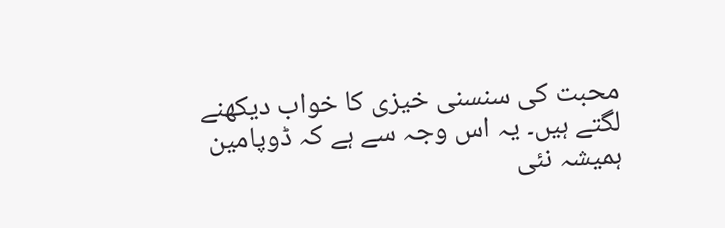محبت کی سنسنی خیزی کا خواب دیکھنے لگتے ہیں۔ یہ اس وجہ سے ہے کہ ڈوپامین ہمیشہ نئی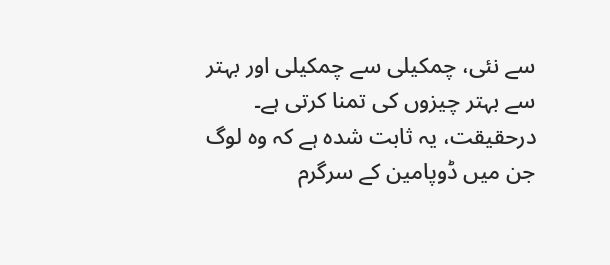سے نئی، چمکیلی سے چمکیلی اور بہتر سے بہتر چیزوں کی تمنا کرتی ہے۔ درحقیقت، یہ ثابت شدہ ہے کہ وہ لوگ جن میں ڈوپامین کے سرگرم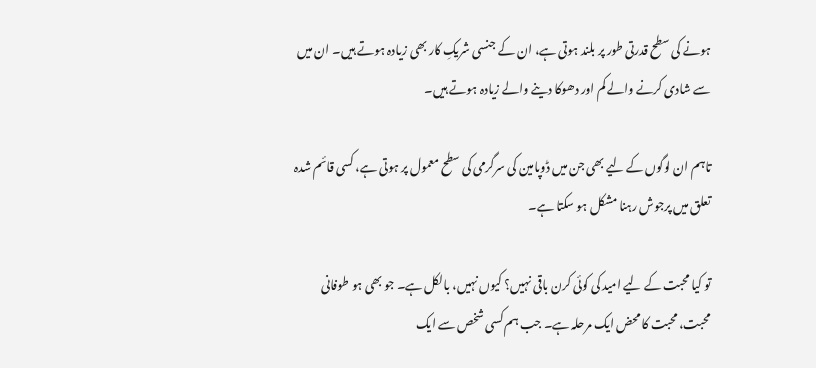ہونے کی سطح قدرتی طور پر بلند ہوتی ہے، ان کے جنسی شریکِ کار بھی زیادہ ہوتے ہیں۔ ان میں سے شادی کرنے والے کم اور دھوکا دینے والے زیادہ ہوتے ہیں۔

تاہم ان لوگوں کے لیے بھی جن میں ڈوپامین کی سرگرمی کی سطح معمول پر ہوتی ہے، کسی قائم شدہ تعلق میں پرجوش رہنا مشکل ہو سکتا ہے۔

تو کیا محبت کے لیے امید کی کوئی کرن باقی نہیں؟ کیوں نہیں، بالکل ہے۔ جو بھی ہو طوفانی محبت، محبت کا محض ایک مرحلہ ہے۔ جب ہم کسی شخص سے ایک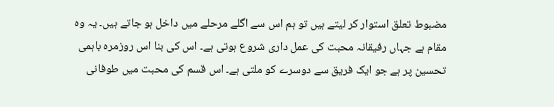مضبوط تعلق استوار کر لیتے ہیں تو ہم اس سے اگلے مرحلے میں داخل ہو جاتے ہیں۔ یہ وہ مقام ہے جہاں رفیقانہ محبت کی عمل داری شروع ہوتی ہے۔ اس کی بنا اس روزمرہ باہمی تحسین پر ہے جو ایک فریق سے دوسرے کو ملتی ہے۔ اس قسم کی محبت میں طوفانی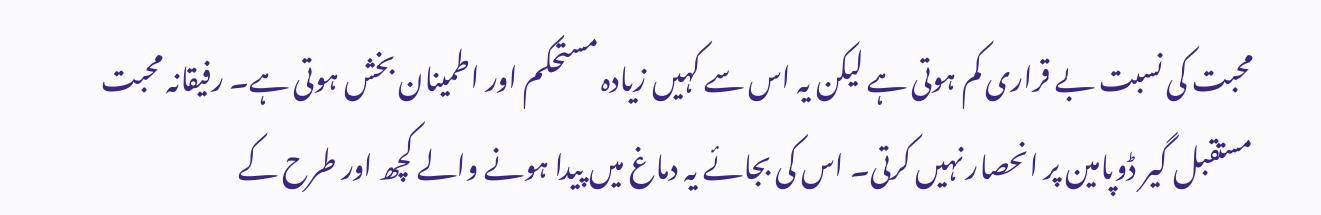محبت کی نسبت بے قراری کم ہوتی ہے لیکن یہ اس سے کہیں زیادہ مستحکم اور اطمینان بخش ہوتی ہے۔ رفیقانہ محبت مستقبل گیر ڈوپامین پر انحصار نہیں کرتی۔ اس کی بجائے یہ دماغ میں پیدا ہونے والے کچھ اور طرح کے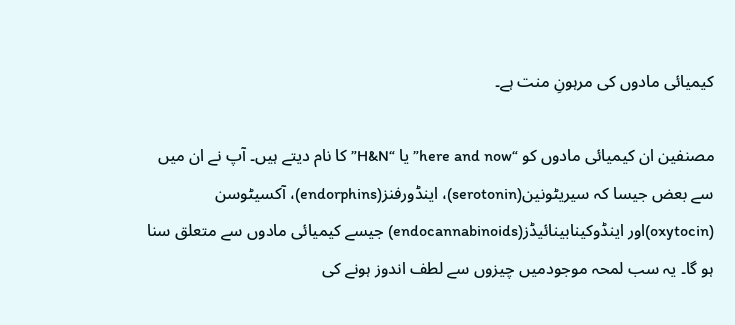کیمیائی مادوں کی مرہونِ منت ہے۔

مصنفین ان کیمیائی مادوں کو “here and now” یا “H&N” کا نام دیتے ہیں۔ آپ نے ان میں سے بعض جیسا کہ سیریٹونین(serotonin)، اینڈورفنز(endorphins)، آکسیٹوسن (oxytocin)اور اینڈوکینابینائیڈز(endocannabinoids) جیسے کیمیائی مادوں سے متعلق سنا ہو گا۔ یہ سب لمحہ موجودمیں چیزوں سے لطف اندوز ہونے کی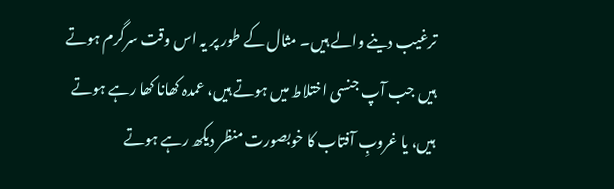ترغیب دینے والے ہیں۔ مثال کے طور پر یہ اس وقت سرگرم ہوتے ہیں جب آپ جنسی اختلاط میں ہوتے ہیں، عمدہ کھانا کھا رہے ہوتے ہیں، یا غروبِ آفتاب کا خوبصورت منظر دیکھ رہے ہوتے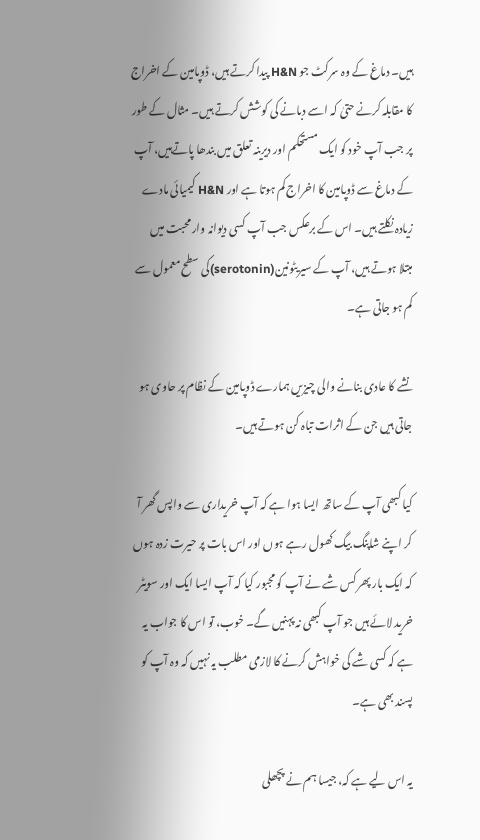ہیں۔ دماغ کے وہ سرکٹ جو H&N پیدا کرتے ہیں، ڈوپامین کے اخراج کا مقابلہ کرنے حتیٰ کہ اسے دبانے کی کوشش کرتے ہیں۔ مثال کے طور پر جب آپ خود کو ایک مستحکم اور دیرینہ تعلق میں بندھا پاتےہیں، آپ کے دماغ سے ڈوپامین کا اخراج کم ہوتا ہے اور H&N کیمیائی مادے زیادہ نکلتے ہیں۔ اس کے برعکس جب آپ کسی دیوانہ وار محبت میں مبتلا ہوتے ہیں، آپ کے سیریٹونین(serotonin)کی سطح معمول سے کم ہو جاتی ہے۔

نشے کا عادی بنانے والی چیزیں ہمارے ڈوپامین کے نظام پر حاوی ہو جاتی ہیں جن کے اثرات تباہ کن ہوتے ہیں۔

کیا کبھی آپ کے ساتھ ایسا ہوا ہے کہ آپ خریداری سے واپس گھر آ کر اپنے شاپنگ بیگ کھول رہے ہوں اور اس بات پر حیرت زدہ ہوں کہ ایک بار پھر کس شے نے آپ کو مجبور کیا کہ آپ ایسا ایک اور سویٹر خرید لائے ہیں جو آپ کبھی نہ پہنیں گے۔ خوب، تو اس کا جواب یہ ہے کہ کسی شے کی خواہش کرنے کا لازمی مطلب یہ نہیں کہ وہ آپ کو پسند بھی ہے۔

یہ اس لیے ہے کہ، جیسا ہم نے پچھلی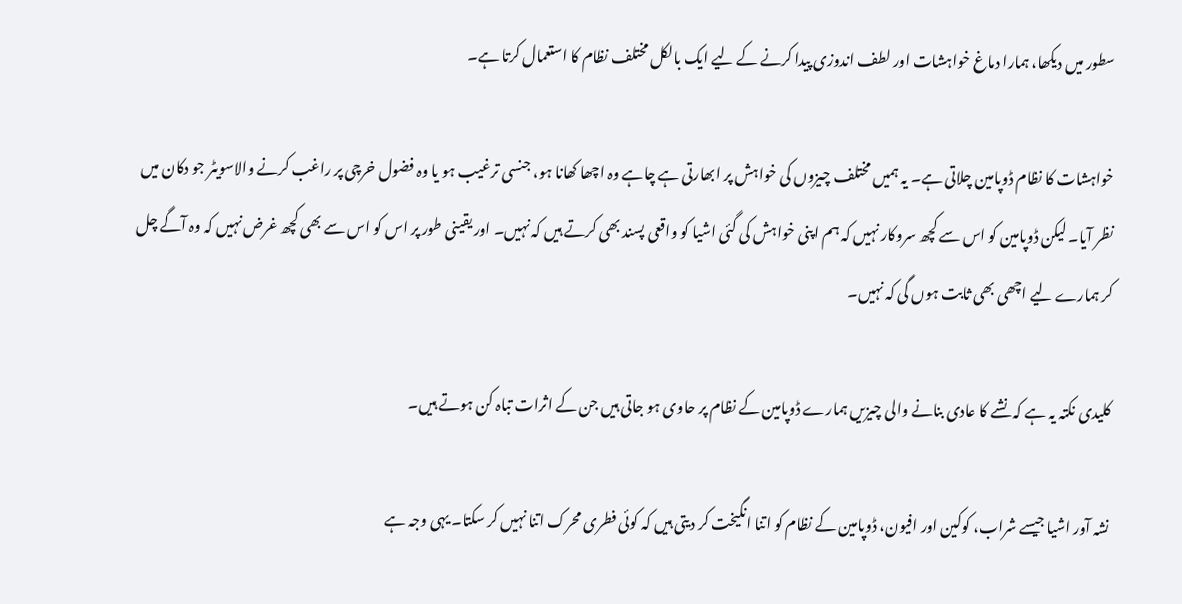سطور میں دیکھا، ہمارا دماغ خواہشات اور لطف اندوزی پیدا کرنے کے لیے ایک بالکل مختلف نظام کا استعمال کرتا ہے۔

خواہشات کا نظام ڈوپامین چلاتی ہے۔ یہ ہمیں مختلف چیزوں کی خواہش پر ابھارتی ہے چاہے وہ اچھا کھانا ہو، جنسی ترغیب ہو یا وہ فضول خرچی پر راغب کرنے والاسویٹر جو دکان میں نظر آیا۔ لیکن ڈوپامین کو اس سے کچھ سروکار نہیں کہ ہم اپنی خواہش کی گئی اشیا کو واقعی پسند بھی کرتے ہیں کہ نہیں۔ اور یقینی طور پر اس کو اس سے بھی کچھ غرض نہیں کہ وہ آگے چل کر ہمارے لیے اچھی بھی ثابت ہوں گی کہ نہیں۔

کلیدی نکتہ یہ ہے کہ نشے کا عادی بنانے والی چیزیں ہمارے ڈوپامین کے نظام پر حاوی ہو جاتی ہیں جن کے اثرات تباہ کن ہوتے ہیں۔

نشہ آور اشیا جیسے شراب، کوکین اور افیون، ڈوپامین کے نظام کو اتنا انگیخت کر دیتی ہیں کہ کوئی فطری محرک اتنا نہیں کر سکتا۔ یہی وجہ ہے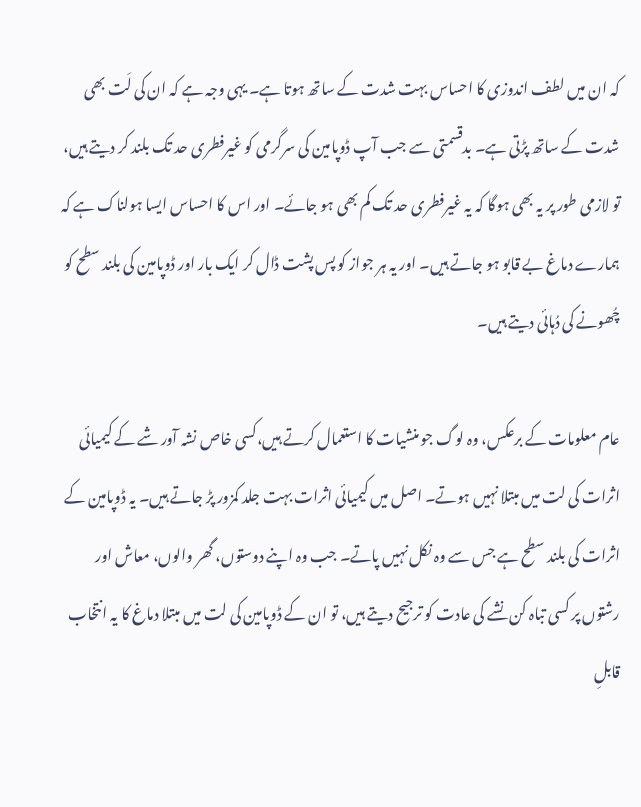کہ ان میں لطف اندوزی کا احساس بہت شدت کے ساتھ ہوتا ہے۔ یہی وجہ ہے کہ ان کی لَت بھی شدت کے ساتھ پڑتی ہے۔ بدقسمتی سے جب آپ ڈوپامین کی سرگرمی کو غیرفطری حد تک بلند کر دیتے ہیں، تو لازمی طور پر یہ بھی ہوگا کہ یہ غیرفطری حد تک کم بھی ہو جائے۔ اور اس کا احساس ایسا ہولناک ہے کہ ہمارے دماغ بے قابو ہو جاتے ہیں۔ اور یہ ہر جواز کو پس پشت ڈال کر ایک بار اور ڈوپامین کی بلند سطح کو چُھونے کی دُہائی دیتے ہیں۔

عام معلومات کے برعکس، وہ لوگ جو منشیات کا استعمال کرتے ہیں،کسی خاص نشہ آور شے کے کیمیائی اثرات کی لت میں مبتلا نہیں ہوتے۔ اصل میں کیمیائی اثرات بہت جلد کمزور پڑ جاتے ہیں۔ یہ ڈوپامین کے اثرات کی بلند سطح ہے جس سے وہ نکل نہیں پاتے۔ جب وہ اپنے دوستوں، گھر والوں، معاش اور رشتوں پر کسی تباہ کن نشے کی عادت کو ترجیح دیتے ہیں، تو ان کے ڈوپامین کی لت میں مبتلا دماغ کا یہ انتخاب قابلِ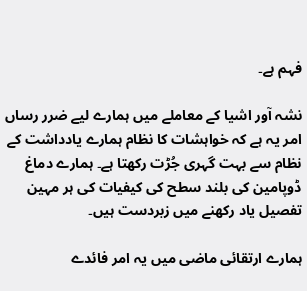فہم ہے۔

نشہ آور اشیا کے معاملے میں ہمارے لیے ضرر رساں امر یہ ہے کہ خواہشات کا نظام ہمارے یادداشت کے نظام سے بہت گہری جُڑت رکھتا ہے۔ ہمارے دماغ ڈوپامین کی بلند سطح کی کیفیات کی ہر مہین تفصیل یاد رکھنے میں زبردست ہیں۔

ہمارے ارتقائی ماضی میں یہ امر فائدے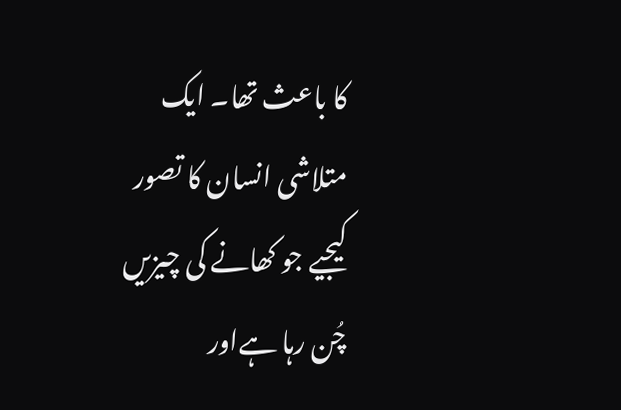کا باعث تھا۔ ایک متلاشی انسان کا تصور کیجیے جو کھانے کی چیزیں چُن رہا ہےاور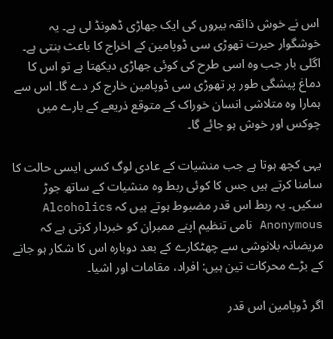اس نے خوش ذائقہ بیروں کی ایک جھاڑی ڈھونڈ لی ہے۔ یہ خوشگوار حیرت تھوڑی سی ڈوپامین کے اخراج کا باعث بنتی ہے۔ اگلی بار جب وہ اسی طرح کی کوئی جھاڑی دیکھتا ہے تو اس کا دماغ پیشگی طور پر تھوڑی سی ڈوپامین خارج کر دے گا۔ اس سے ہمارا وہ متلاشی انسان خوراک کے متوقع ذریعے کے بارے میں چوکس اور خوش ہو جائے گا۔

یہی کچھ ہوتا ہے جب منشیات کے عادی لوگ کسی ایسی حالت کا سامنا کرتے ہیں جس کا کوئی ربط وہ منشیات کے ساتھ جوڑ سکیں۔ یہ ربط اس قدر مضبوط ہوتے ہیں کہ Alcoholics Anonymous نامی تنظیم اپنے ممبران کو خبردار کرتی ہے کہ مریضانہ بلانوشی سے چھٹکارے کے بعد دوبارہ اس کا شکار ہو جانے کے بڑے محرکات تین ہیں: افراد، مقامات اور اشیا۔

اگر ڈوپامین اس قدر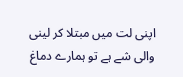اپنی لت میں مبتلا کر لینی والی شے ہے تو ہمارے دماغ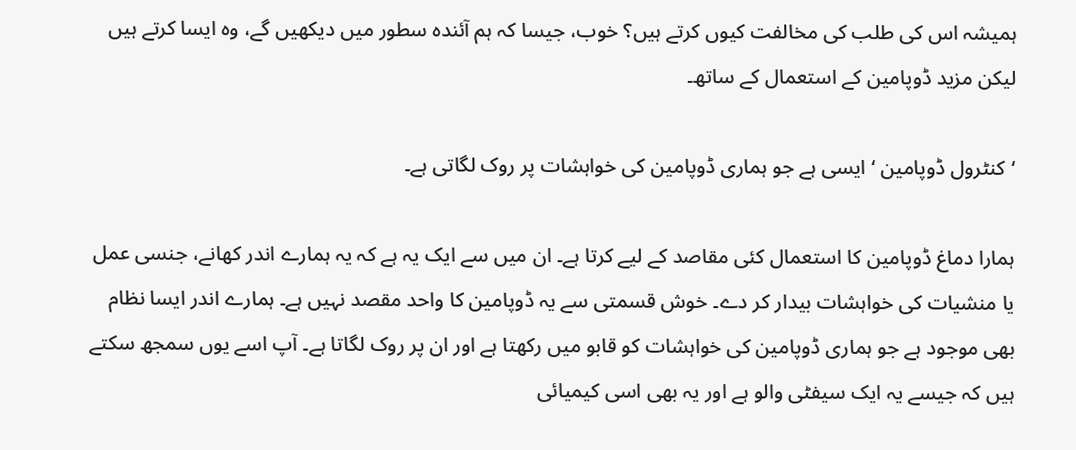ہمیشہ اس کی طلب کی مخالفت کیوں کرتے ہیں؟ خوب، جیسا کہ ہم آئندہ سطور میں دیکھیں گے، وہ ایسا کرتے ہیں لیکن مزید ڈوپامین کے استعمال کے ساتھ۔

‘کنٹرول ڈوپامین ‘ ایسی ہے جو ہماری ڈوپامین کی خواہشات پر روک لگاتی ہے۔

ہمارا دماغ ڈوپامین کا استعمال کئی مقاصد کے لیے کرتا ہے۔ ان میں سے ایک یہ ہے کہ یہ ہمارے اندر کھانے، جنسی عمل یا منشیات کی خواہشات بیدار کر دے۔ خوش قسمتی سے یہ ڈوپامین کا واحد مقصد نہیں ہے۔ ہمارے اندر ایسا نظام بھی موجود ہے جو ہماری ڈوپامین کی خواہشات کو قابو میں رکھتا ہے اور ان پر روک لگاتا ہے۔ آپ اسے یوں سمجھ سکتے ہیں کہ جیسے یہ ایک سیفٹی والو ہے اور یہ بھی اسی کیمیائی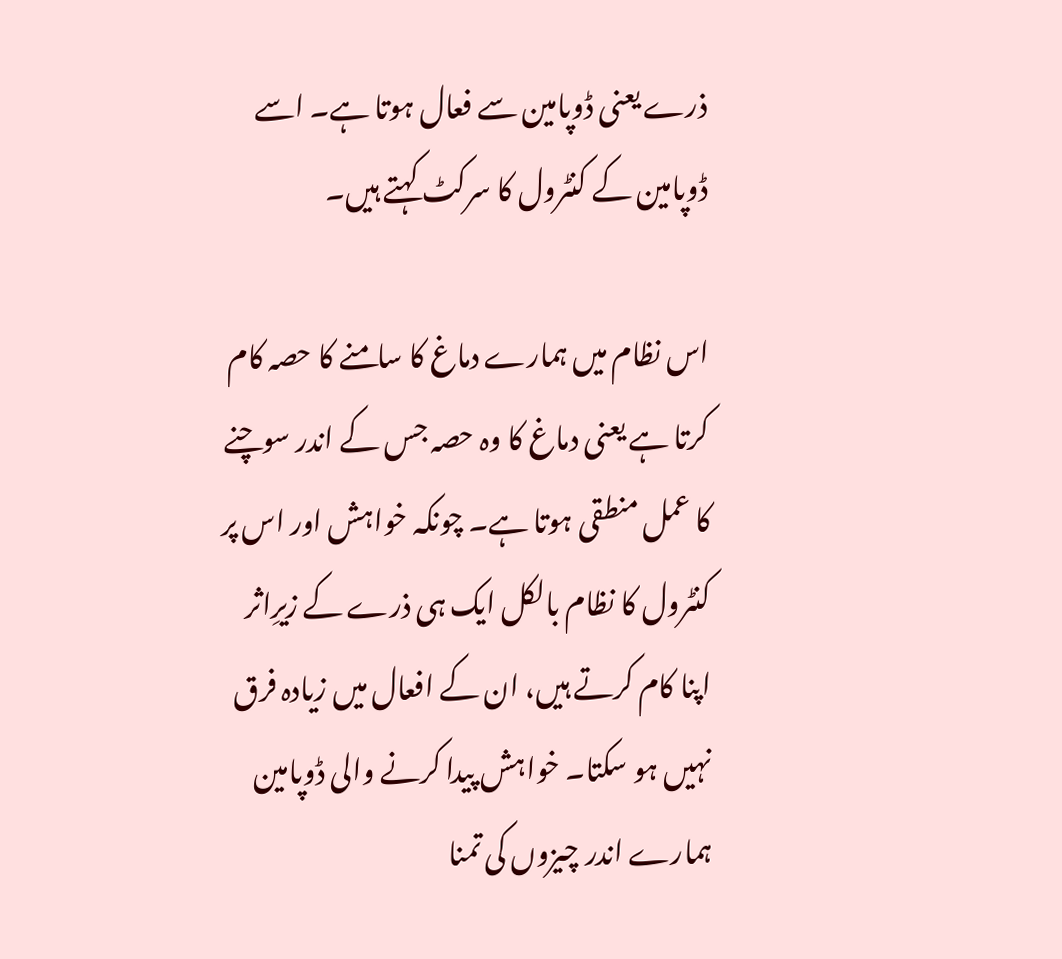ذرے یعنی ڈوپامین سے فعال ہوتا ہے۔ اسے ڈوپامین کے کنٹرول کا سرکٹ کہتے ہیں۔

اس نظام میں ہمارے دماغ کا سامنے کا حصہ کام کرتا ہے یعنی دماغ کا وہ حصہ جس کے اندر سوچنے کا عمل منطقی ہوتا ہے۔ چونکہ خواہش اور اس پر کنٹرول کا نظام بالکل ایک ہی ذرے کے زیرِاثر اپنا کام کرتے ہیں، ان کے افعال میں زیادہ فرق نہیں ہو سکتا۔ خواہش پیدا کرنے والی ڈوپامین ہمارے اندر چیزوں کی تمنا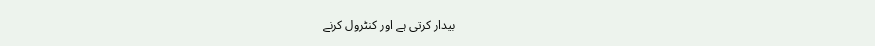بیدار کرتی ہے اور کنٹرول کرنے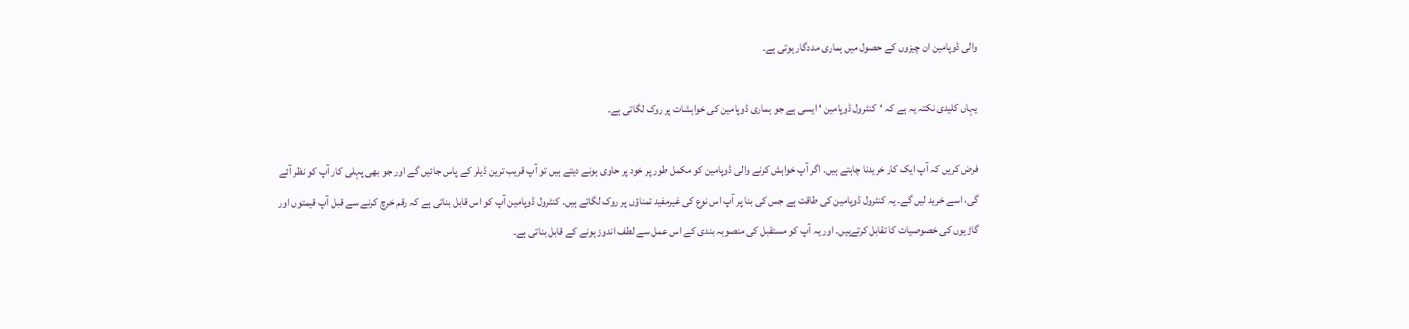والی ڈوپامین ان چیزوں کے حصول میں ہماری مددگار ہوتی ہے۔

یہاں کلیدی نکتہ یہ ہے کہ ‘کنٹرول ڈوپامین ‘ ایسی ہے جو ہماری ڈوپامین کی خواہشات پر روک لگاتی ہے۔

فرض کریں کہ آپ ایک کار خریدنا چاہتے ہیں۔ اگر آپ خواہش کرنے والی ڈوپامین کو مکمل طور پر خود پر حاوی ہونے دیتے ہیں تو آپ قریب ترین ڈیلر کے پاس جائیں گے اور جو بھی پہلی کار آپ کو نظر آئے گی، اسے خرید لیں گے۔ یہ کنٹرول ڈوپامین کی طاقت ہے جس کی بنا پر آپ اس نوع کی غیرمفید تمناؤں پر روک لگاتے ہیں۔ کنٹرول ڈوپامین آپ کو اس قابل بناتی ہے کہ رقم خرچ کرنے سے قبل آپ قیمتوں اور گاڑیوں کی خصوصیات کا تقابل کرتےہیں۔ اور یہ آپ کو مستقبل کی منصوبہ بندی کے اس عمل سے لطف اندوز ہونے کے قابل بناتی ہے۔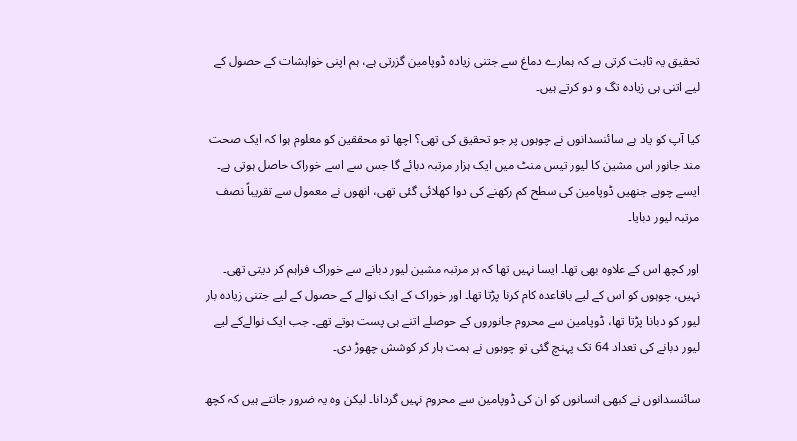تحقیق یہ ثابت کرتی ہے کہ ہمارے دماغ سے جتنی زیادہ ڈوپامین گزرتی ہے، ہم اپنی خواہشات کے حصول کے لیے اتنی ہی زیادہ تگ و دو کرتے ہیں۔

کیا آپ کو یاد ہے سائنسدانوں نے چوہوں پر جو تحقیق کی تھی؟ اچھا تو محققین کو معلوم ہوا کہ ایک صحت مند جانور اس مشین کا لیور تیس منٹ میں ایک ہزار مرتبہ دبائے گا جس سے اسے خوراک حاصل ہوتی ہے۔ ایسے چوہے جنھیں ڈوپامین کی سطح کم رکھنے کی دوا کھلائی گئی تھی، انھوں نے معمول سے تقریباً نصف مرتبہ لیور دبایا۔

اور کچھ اس کے علاوہ بھی تھا۔ ایسا نہیں تھا کہ ہر مرتبہ مشین لیور دبانے سے خوراک فراہم کر دیتی تھی۔ نہیں، چوہوں کو اس کے لیے باقاعدہ کام کرنا پڑتا تھا۔ اور خوراک کے ایک نوالے کے حصول کے لیے جتنی زیادہ بار لیور کو دبانا پڑتا تھا، ڈوپامین سے محروم جانوروں کے حوصلے اتنے ہی پست ہوتے تھے۔ جب ایک نوالےکے لیے لیور دبانے کی تعداد 64 تک پہنچ گئی تو چوہوں نے ہمت ہار کر کوشش چھوڑ دی۔

سائنسدانوں نے کبھی انسانوں کو ان کی ڈوپامین سے محروم نہیں گردانا۔ لیکن وہ یہ ضرور جانتے ہیں کہ کچھ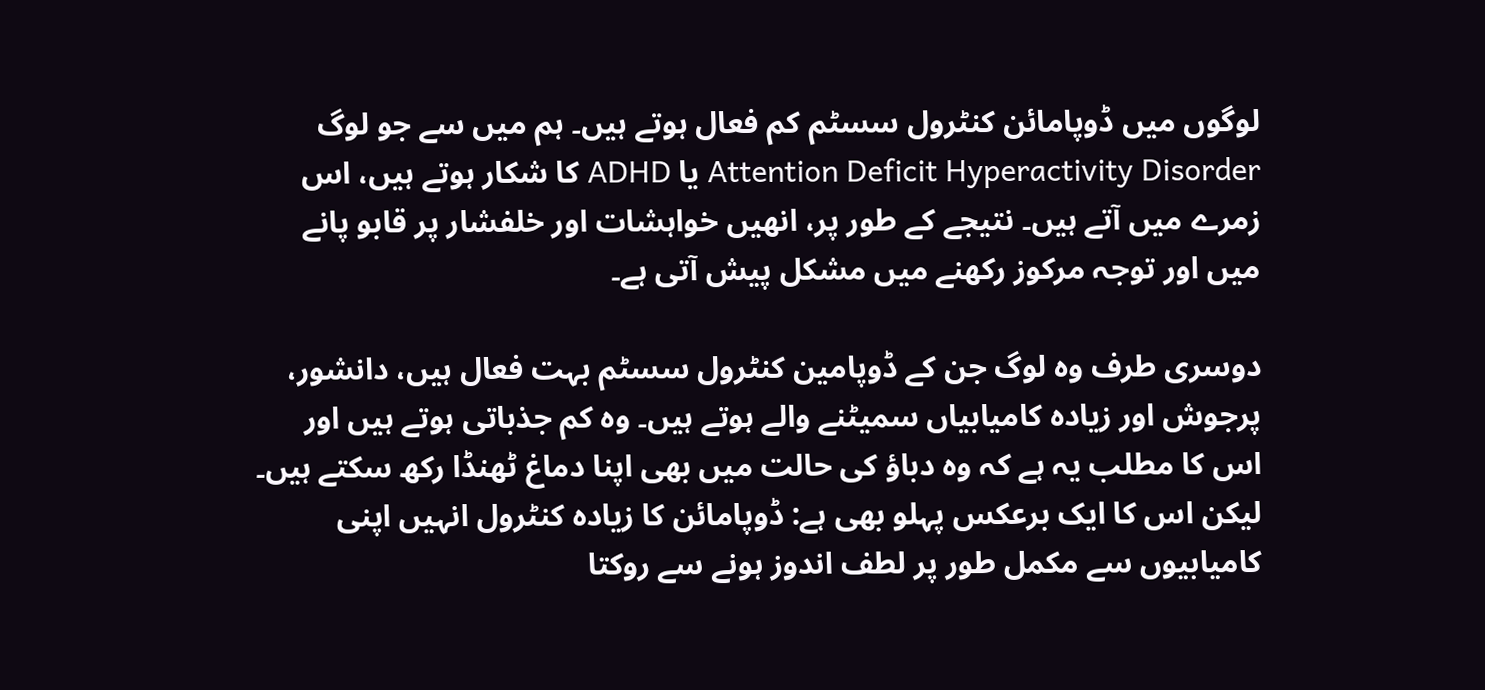لوگوں میں ڈوپامائن کنٹرول سسٹم کم فعال ہوتے ہیں۔ ہم میں سے جو لوگ Attention Deficit Hyperactivity Disorder یا ADHD کا شکار ہوتے ہیں، اس زمرے میں آتے ہیں۔ نتیجے کے طور پر، انھیں خواہشات اور خلفشار پر قابو پانے میں اور توجہ مرکوز رکھنے میں مشکل پیش آتی ہے۔

دوسری طرف وہ لوگ جن کے ڈوپامین کنٹرول سسٹم بہت فعال ہیں، دانشور، پرجوش اور زیادہ کامیابیاں سمیٹنے والے ہوتے ہیں۔ وہ کم جذباتی ہوتے ہیں اور اس کا مطلب یہ ہے کہ وہ دباؤ کی حالت میں بھی اپنا دماغ ٹھنڈا رکھ سکتے ہیں۔ لیکن اس کا ایک برعکس پہلو بھی ہے: ڈوپامائن کا زیادہ کنٹرول انہیں اپنی کامیابیوں سے مکمل طور پر لطف اندوز ہونے سے روکتا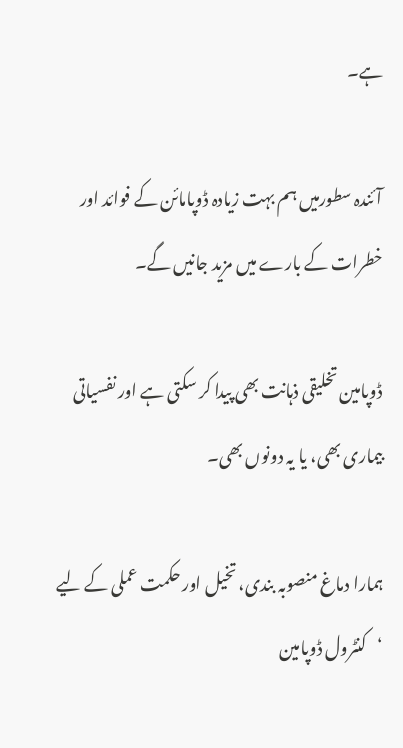ہے۔

آئندہ سطورمیں ہم بہت زیادہ ڈوپامائن کے فوائد اور خطرات کے بارے میں مزید جانیں گے۔

ڈوپامین تخلیقی ذہانت بھی پیدا کر سکتی ہے اور نفسیاتی بیماری بھی، یا یہ دونوں بھی۔

ہمارا دماغ منصوبہ بندی، تخیل اور حکمت عملی کے لیے ‘کنٹرول ڈوپامین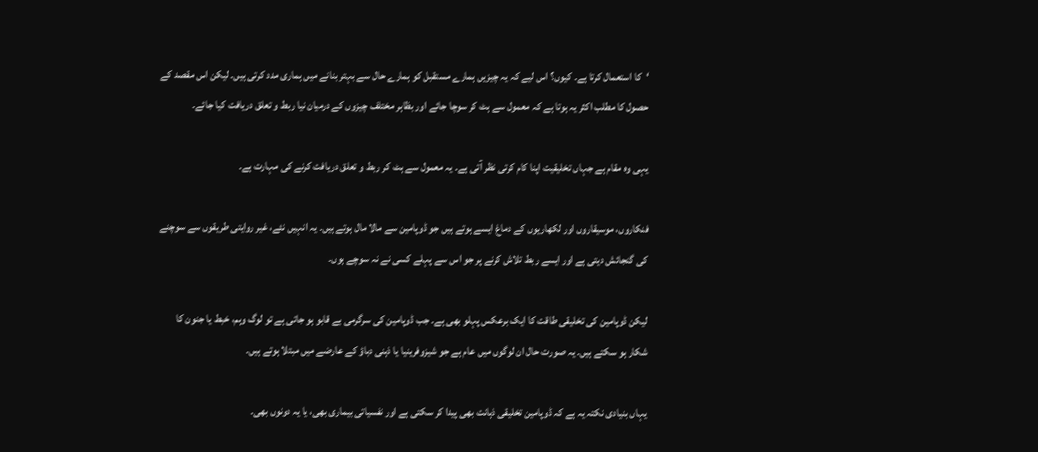‘کا استعمال کرتا ہے۔ کیوں؟ اس لیے کہ یہ چیزیں ہمارے مستقبل کو ہمارے حال سے بہتر بنانے میں ہماری مدد کرتی ہیں۔ لیکن اس مقصد کے حصول کا مطلب اکثر یہ ہوتا ہے کہ معمول سے ہٹ کر سوچا جائے اور بظاہر مختلف چیزوں کے درمیان نیا ربط و تعلق دریافت کیا جائے۔

یہی وہ مقام ہے جہاں تخلیقیت اپنا کام کرتی نظر آتی ہے۔ یہ معمول سے ہٹ کر ربط و تعلق دریافت کرنے کی مہارت ہے۔

فنکاروں، موسیقاروں اور لکھاریوں کے دماغ ایسے ہوتے ہیں جو ڈوپامین سے مالا مال ہوتے ہیں۔ یہ انہیں نئے، غیر روایتی طریقوں سے سوچنے کی گنجائش دیتی ہے اور ایسے ربط تلاش کرنے پر جو اس سے پہلے کسی نے نہ سوچے ہوں۔

لیکن ڈوپامین کی تخلیقی طاقت کا ایک برعکس پہلو بھی ہے۔ جب ڈوپامین کی سرگرمی بے قابو ہو جاتی ہے تو لوگ وہم، خبط یا جنون کا شکار ہو سکتے ہیں۔ یہ صورت حال ان لوگوں میں عام ہے جو شیزوفرینیا یا ذہنی دباؤ کے عارضے میں مبتلا ہوتے ہیں۔

یہاں بنیادی نکتہ یہ ہے کہ ڈوپامین تخلیقی ذہانت بھی پیدا کر سکتی ہے اور نفسیاتی بیماری بھی، یا یہ دونوں بھی۔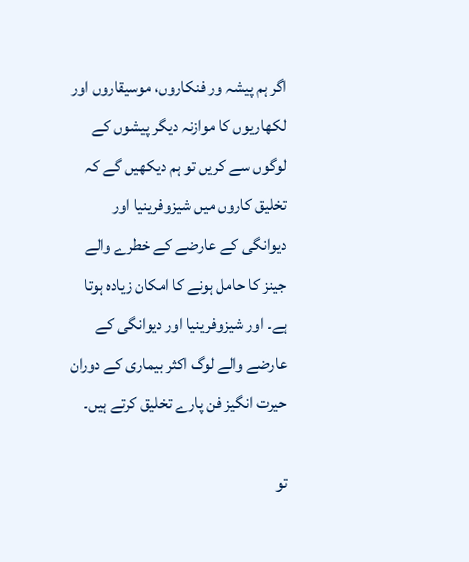اگر ہم پیشہ ور فنکاروں، موسیقاروں اور لکھاریوں کا موازنہ دیگر پیشوں کے لوگوں سے کریں تو ہم دیکھیں گے کہ تخلیق کاروں میں شیزوفرینیا اور دیوانگی کے عارضے کے خطرے والے جینز کا حامل ہونے کا امکان زیادہ ہوتا ہے۔ اور شیزوفرینیا اور دیوانگی کے عارضے والے لوگ اکثر بیماری کے دوران حیرت انگیز فن پارے تخلیق کرتے ہیں۔

تو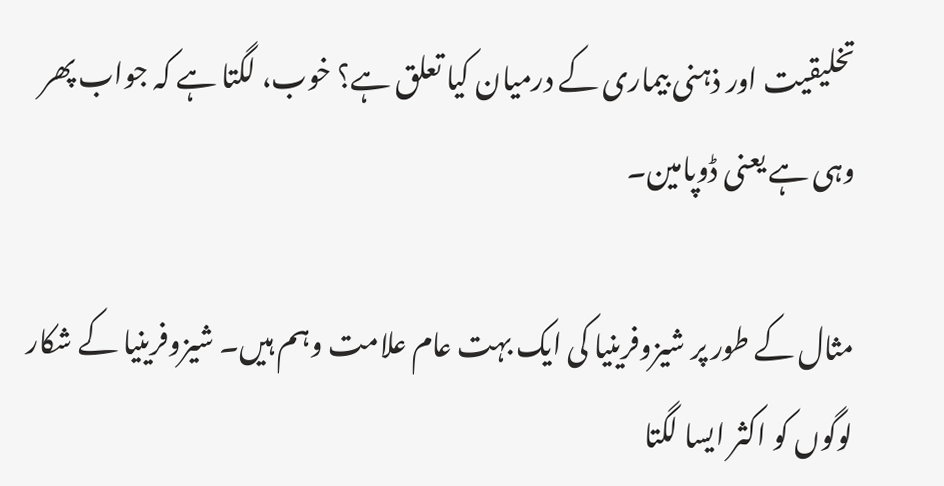تخلیقیت اور ذہنی بیماری کے درمیان کیا تعلق ہے؟ خوب، لگتا ہے کہ جواب پھر وہی ہے یعنی ڈوپامین۔

مثال کے طور پر شیزوفرینیا کی ایک بہت عام علامت وہم ہیں۔ شیزوفرینیا کے شکار لوگوں کو اکثر ایسا لگتا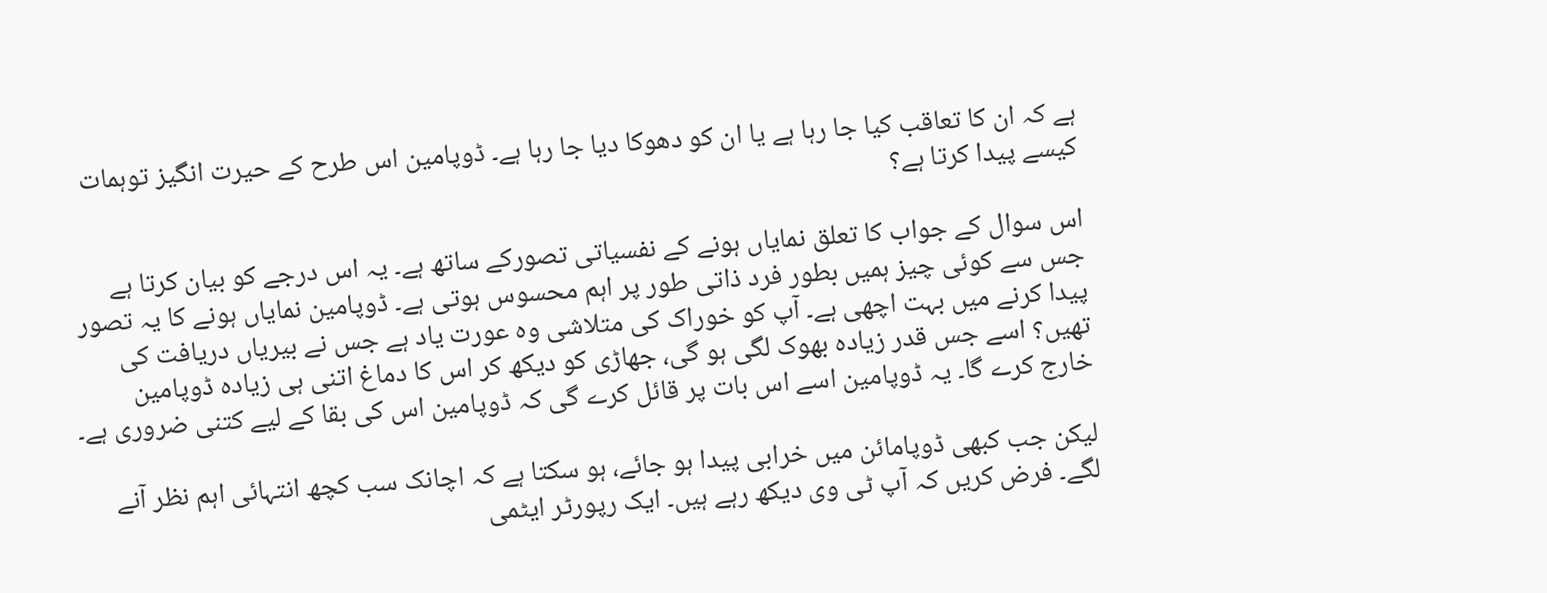ہے کہ ان کا تعاقب کیا جا رہا ہے یا ان کو دھوکا دیا جا رہا ہے۔ ڈوپامین اس طرح کے حیرت انگیز توہمات کیسے پیدا کرتا ہے؟

اس سوال کے جواب کا تعلق نمایاں ہونے کے نفسیاتی تصورکے ساتھ ہے۔ یہ اس درجے کو بیان کرتا ہے جس سے کوئی چیز ہمیں بطور فرد ذاتی طور پر اہم محسوس ہوتی ہے۔ ڈوپامین نمایاں ہونے کا یہ تصور پیدا کرنے میں بہت اچھی ہے۔ آپ کو خوراک کی متلاشی وہ عورت یاد ہے جس نے بیریاں دریافت کی تھیں؟ اسے جس قدر زیادہ بھوک لگی ہو گی، جھاڑی کو دیکھ کر اس کا دماغ اتنی ہی زیادہ ڈوپامین خارج کرے گا۔ یہ ڈوپامین اسے اس بات پر قائل کرے گی کہ ڈوپامین اس کی بقا کے لیے کتنی ضروری ہے۔

لیکن جب کبھی ڈوپامائن میں خرابی پیدا ہو جائے، ہو سکتا ہے کہ اچانک سب کچھ انتہائی اہم نظر آنے لگے۔ فرض کریں کہ آپ ٹی وی دیکھ رہے ہیں۔ ایک رپورٹر ایٹمی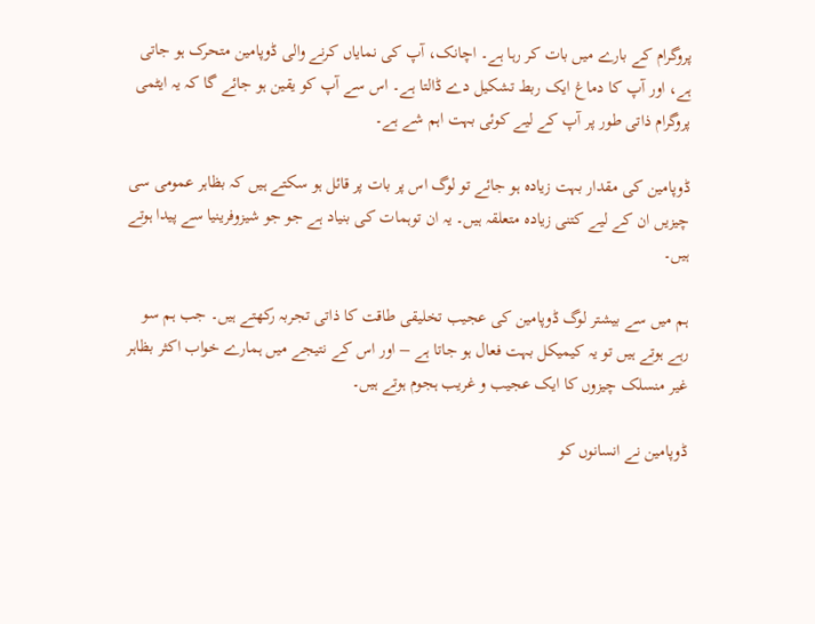پروگرام کے بارے میں بات کر رہا ہے۔ اچانک، آپ کی نمایاں کرنے والی ڈوپامین متحرک ہو جاتی ہے، اور آپ کا دماغ ایک ربط تشکیل دے ڈالتا ہے۔ اس سے آپ کو یقین ہو جائے گا کہ یہ ایٹمی پروگرام ذاتی طور پر آپ کے لیے کوئی بہت اہم شے ہے۔

ڈوپامین کی مقدار بہت زیادہ ہو جائے تو لوگ اس پر بات پر قائل ہو سکتے ہیں کہ بظاہر عمومی سی چیزیں ان کے لیے کتنی زیادہ متعلقہ ہیں۔ یہ ان توہمات کی بنیاد ہے جو جو شیزوفرینیا سے پیدا ہوتے ہیں۔

ہم میں سے بیشتر لوگ ڈوپامین کی عجیب تخلیقی طاقت کا ذاتی تجربہ رکھتے ہیں۔ جب ہم سو رہے ہوتے ہیں تو یہ کیمیکل بہت فعال ہو جاتا ہے – اور اس کے نتیجے میں ہمارے خواب اکثر بظاہر غیر منسلک چیزوں کا ایک عجیب و غریب ہجوم ہوتے ہیں۔

ڈوپامین نے انسانوں کو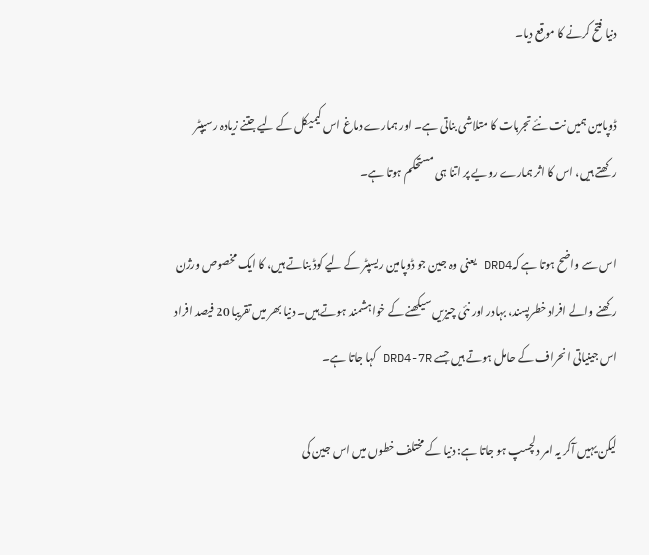دنیا فتح کرنے کا موقع دیا۔

ڈوپامین ہمیں نت نئے تجربات کا متلاشی بناتی ہے۔ اور ہمارے دماغ اس کیمیکل کے لیے جتنے زیادہ رسیپٹر رکھتے ہیں، اس کا اثر ہمارے رویے پر اتنا ہی مستحکم ہوتا ہے۔

اس سے واضح ہوتا ہے کہDRD4 یعنی وہ جین جو ڈوپامین ریسپٹر کے لیے کوڈ بناتے ہیں، کا ایک مخصوص ورژن رکھنے والے افراد خطرپسند، بہادر اور نئی چیزیں سیکھنے کے خواہشمند ہوتے ہیں۔ دنیا بھر میں تقریبا 20 فیصد افراد اس جینیاتی انحراف کے حامل ہوتے ہیں جسے DRD4-7R کہا جاتا ہے۔

لیکن یہیں آکر یہ امر دلچسپ ہو جاتا ہے: دنیا کے مختلف خطوں میں اس جین کی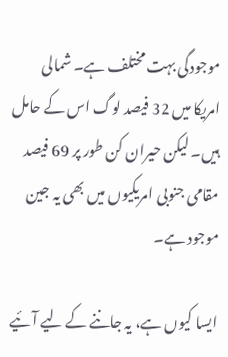موجودگی بہت مختلف ہے۔ شمالی امریکا میں 32 فیصد لوگ اس کے حامل ہیں۔ لیکن حیران کن طور پر 69 فیصد مقامی جنوبی امریکیوں میں بھی یہ جین موجود ہے۔

ایسا کیوں ہے، یہ جاننے کے لیے آئیے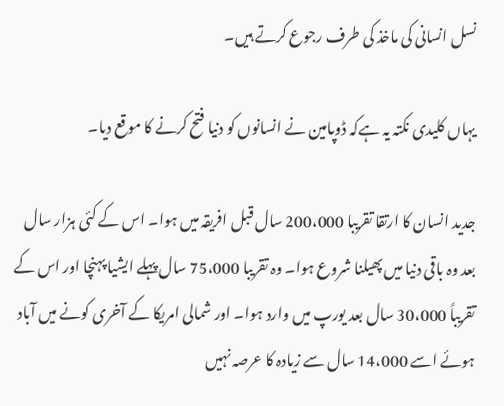نسل انسانی کی ماخذ کی طرف رجوع کرتے ہیں۔

یہاں کلیدی نکتہ یہ ہےکہ ڈوپامین نے انسانوں کو دنیا فتح کرنے کا موقع دیا۔

جدید انسان کا ارتقا تقریبا 200،000 سال قبل افریقہ میں ہوا۔ اس کے کئی ہزار سال بعد وہ باقی دنیا میں پھیلنا شروع ہوا۔ وہ تقریبا 75،000 سال پہلے ایشیا پہنچا اور اس کے تقریباً 30،000 سال بعد یورپ میں وارد ہوا۔ اور شمالی امریکا کے آخری کونے میں آباد ہوئے اسے 14،000 سال سے زیادہ کا عرصہ نہیں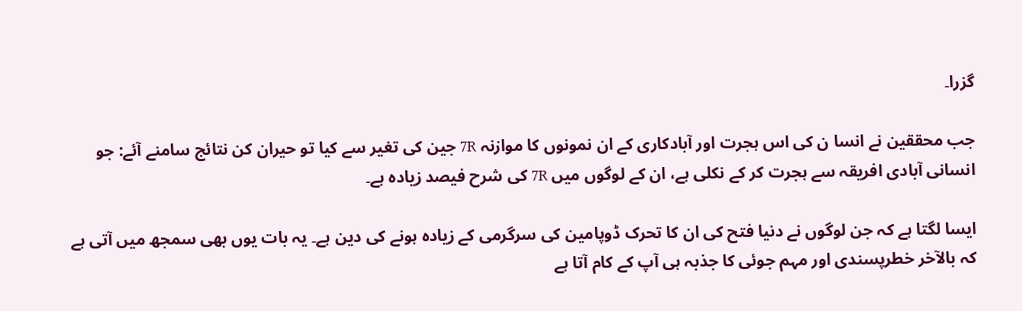گزرا۔

جب محققین نے انسا ن کی اس ہجرت اور آبادکاری کے ان نمونوں کا موازنہ 7R جین کی تغیر سے کیا تو حیران کن نتائج سامنے آئے: جو انسانی آبادی افریقہ سے ہجرت کر کے نکلی ہے، ان کے لوگوں میں 7R کی شرح فیصد زیادہ ہے۔

ایسا لگتا ہے کہ جن لوگوں نے دنیا فتح کی ان کا تحرک ڈوپامین کی سرگرمی کے زیادہ ہونے کی دین ہے۔ یہ بات یوں بھی سمجھ میں آتی ہے کہ بالآخر خطرپسندی اور مہم جوئی کا جذبہ ہی آپ کے کام آتا ہے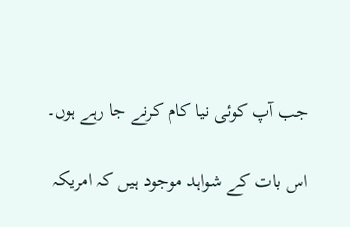جب آپ کوئی نیا کام کرنے جا رہے ہوں۔

اس بات کے شواہد موجود ہیں کہ امریکہ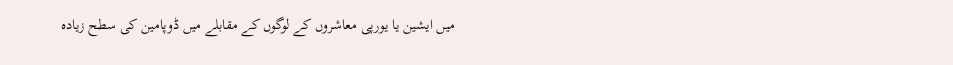میں ایشین یا یورپی معاشروں کے لوگوں کے مقابلے میں ڈوپامین کی سطح زیادہ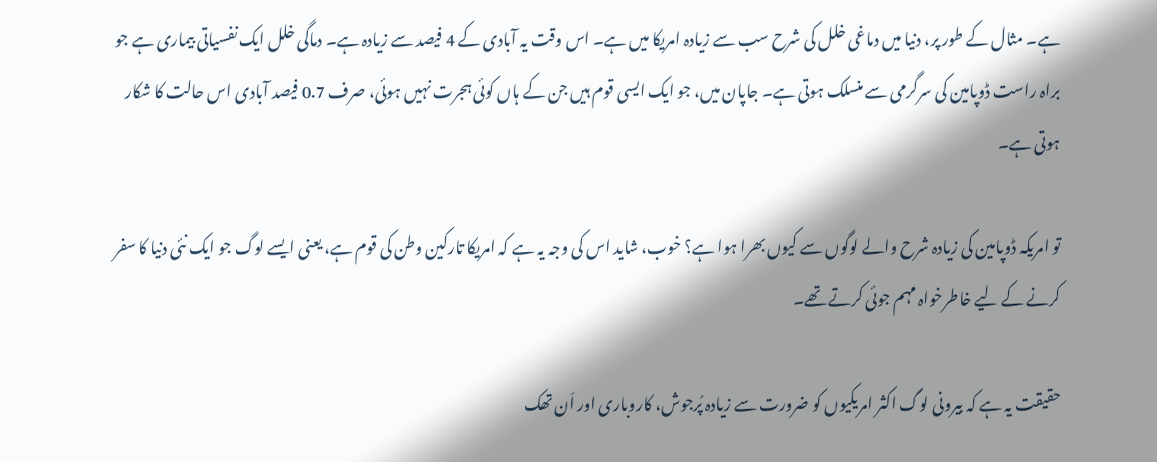ہے۔ مثال کے طور پر، دنیا میں دماغی خلل کی شرح سب سے زیادہ امریکا میں ہے۔ اس وقت یہ آبادی کے 4 فیصد سے زیادہ ہے۔ دماگی خلل ایک نفسیاتی بیماری ہے جو براہ راست ڈوپامین کی سرگرمی سے منسلک ہوتی ہے۔ جاپان میں، جو ایک ایسی قوم ہیں جن کے ہاں کوئی ہجرت نہیں ہوئی، صرف 0.7 فیصد آبادی اس حالت کا شکار ہوتی ہے۔

تو امریکہ ڈوپامین کی زیادہ شرح والے لوگوں سے کیوں بھرا ہوا ہے؟ خوب، شاید اس کی وجہ یہ ہے کہ امریکا تارکین وطن کی قوم ہے، یعنی ایسے لوگ جو ایک نئی دنیا کا سفر کرنے کے لیے خاطرخواہ مہم جوئی کرتے تھے۔

حقیقت یہ ہے کہ بیرونی لوگ اکثر امریکیوں کو ضرورت سے زیادہ پُرجوش، کاروباری اور اَن تھک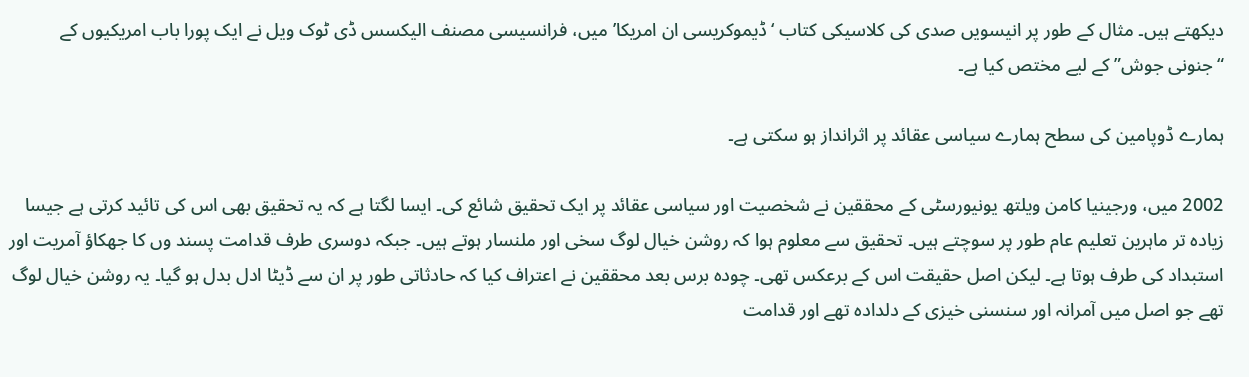دیکھتے ہیں۔ مثال کے طور پر انیسویں صدی کی کلاسیکی کتاب ‘ڈیموکریسی ان امریکا’ میں، فرانسیسی مصنف الیکسس ڈی ٹوک ویل نے ایک پورا باب امریکیوں کے “جنونی جوش” کے لیے مختص کیا ہے۔

ہمارے ڈوپامین کی سطح ہمارے سیاسی عقائد پر اثرانداز ہو سکتی ہے۔

2002 میں، ورجینیا کامن ویلتھ یونیورسٹی کے محققین نے شخصیت اور سیاسی عقائد پر ایک تحقیق شائع کی۔ ایسا لگتا ہے کہ یہ تحقیق بھی اس کی تائید کرتی ہے جیسا زیادہ تر ماہرین تعلیم عام طور پر سوچتے ہیں۔ تحقیق سے معلوم ہوا کہ روشن خیال لوگ سخی اور ملنسار ہوتے ہیں۔ جبکہ دوسری طرف قدامت پسند وں کا جھکاؤ آمریت اور استبداد کی طرف ہوتا ہے۔ لیکن اصل حقیقت اس کے برعکس تھی۔ چودہ برس بعد محققین نے اعتراف کیا کہ حادثاتی طور پر ان سے ڈیٹا ادل بدل ہو گیا۔ یہ روشن خیال لوگ تھے جو اصل میں آمرانہ اور سنسنی خیزی کے دلدادہ تھے اور قدامت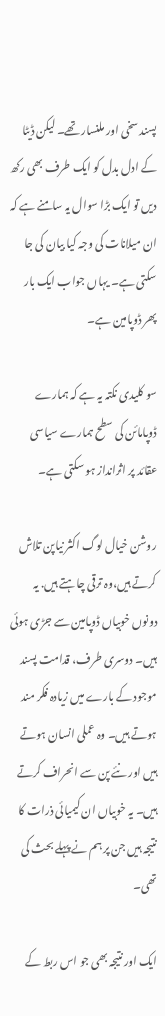پسند سخی اور ملنسار تھے۔ لیکن ڈیٹا کے ادل بدل کو ایک طرف بھی رکھ دیں تو ایک بڑا سوال یہ سامنے ہے کہ ان میلانات کی وجہ کیا بیان کی جا سکتی ہے۔ یہاں جواب ایک بار پھر ڈوپامین ہے۔

سو کلیدی نکتہ یہ ہے کہ ہمارے ڈوپامائن کی سطح ہمارے سیاسی عقائد پر اثرانداز ہو سکتی ہے۔

روشن خیال لوگ اکثر نیاپن تلاش کرتے ہیں،وہ ترقی چاہتے ہیں. یہ دونوں خوبیاں ڈوپامین سے جڑی ہوئی ہیں۔ دوسری طرف، قدامت پسند موجود کے بارے میں زیادہ فکر مند ہوتے ہیں۔ وہ عملی انسان ہوتے ہیں اور نئے پن سے انحراف کرتے ہیں۔ یہ خوبیاں ان کیمیائی ذرات کا نتیجہ ہیں جن پر ہم نے پہلے بحث کی تھی۔

ایک اور نتیجہ بھی جو اس ربط کے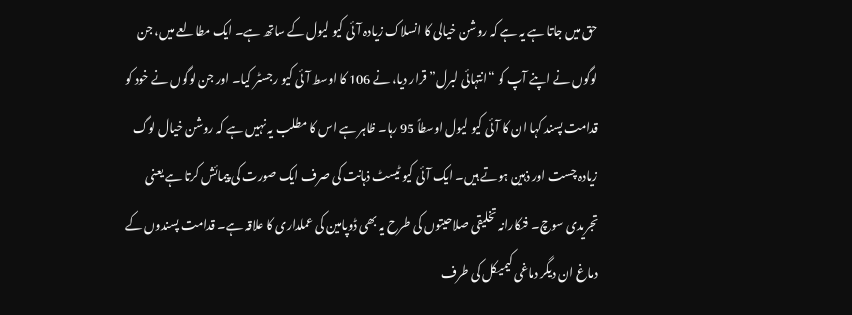حق میں جاتا ہے یہ ہے کہ روشن خیالی کا انسلاک زیادہ آئی کیو لیول کے ساتھ ہے۔ ایک مطالعے میں، جن لوگوں نے اپنے آپ کو “انتہائی لبرل” قرار دیا، نے 106 کا اوسط آئی کیو رجسٹر کیا۔ اور جن لوگوں نے خود کو قدامت پسند کہا ان کا آئی کیو لیول اوسطاً 95 رہا۔ ظاہر ہے اس کا مطلب یہ نہیں ہے کہ روشن خیال لوگ زیادہ چست اور ذہین ہوتے ہیں۔ ایک آئی کیو ٹیسٹ ذہانت کی صرف ایک صورت کی پیمائش کرتا ہے یعنی تجریدی سوچ۔ فنکارانہ تخلیقی صلاحیتوں کی طرح یہ بھی ڈوپامین کی عملداری کا علاقہ ہے۔ قدامت پسندوں کے دماغ ان دیگر دماغی کیمیکل کی طرف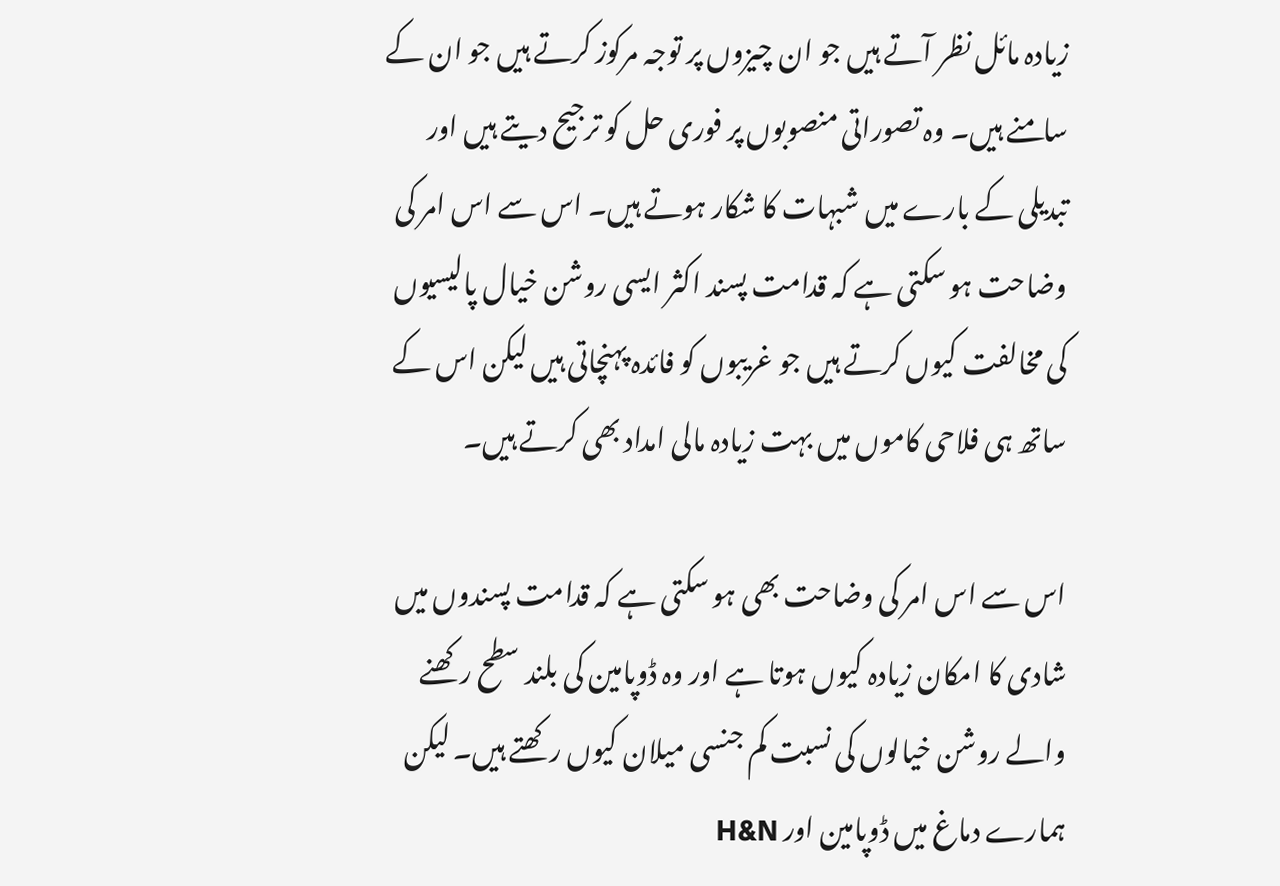زیادہ مائل نظر آتے ہیں جو ان چیزوں پر توجہ مرکوز کرتے ہیں جو ان کے سامنے ہیں۔ وہ تصوراتی منصوبوں پر فوری حل کو ترجیح دیتے ہیں اور تبدیلی کے بارے میں شبہات کا شکار ہوتے ہیں۔ اس سے اس امر کی وضاحت ہو سکتی ہے کہ قدامت پسند اکثر ایسی روشن خیال پالیسیوں کی مخالفت کیوں کرتے ہیں جو غریبوں کو فائدہ پہنچاتی ہیں لیکن اس کے ساتھ ہی فلاحی کاموں میں بہت زیادہ مالی امداد بھی کرتے ہیں۔

اس سے اس امر کی وضاحت بھی ہو سکتی ہے کہ قدامت پسندوں میں شادی کا امکان زیادہ کیوں ہوتا ہے اور وہ ڈوپامین کی بلند سطح رکھنے والے روشن خیالوں کی نسبت کم جنسی میلان کیوں رکھتے ہیں۔ لیکن ہمارے دماغ میں ڈوپامین اور H&N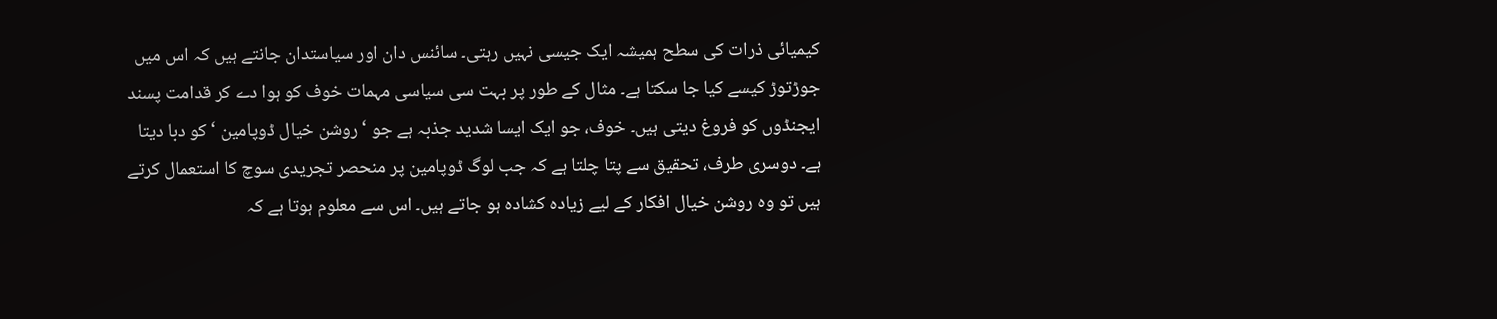کیمیائی ذرات کی سطح ہمیشہ ایک جیسی نہیں رہتی۔ سائنس دان اور سیاستدان جانتے ہیں کہ اس میں جوڑتوڑ کیسے کیا جا سکتا ہے۔ مثال کے طور پر بہت سی سیاسی مہمات خوف کو ہوا دے کر قدامت پسند ایجنڈوں کو فروغ دیتی ہیں۔ خوف، جو ایک ایسا شدید جذبہ ہے جو ‘روشن خیال ڈوپامین ‘ کو دبا دیتا ہے۔ دوسری طرف، تحقیق سے پتا چلتا ہے کہ جب لوگ ڈوپامین پر منحصر تجریدی سوچ کا استعمال کرتے ہیں تو وہ روشن خیال افکار کے لیے زیادہ کشادہ ہو جاتے ہیں۔ اس سے معلوم ہوتا ہے کہ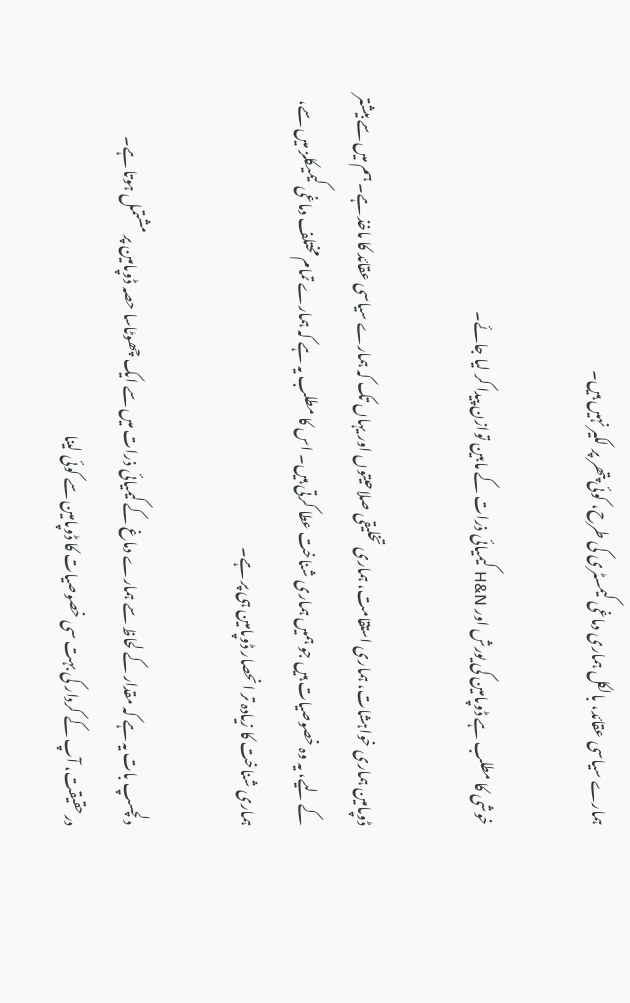ہمارے سیاسی عقائد، بالکل ہماری دماغی کیمسٹری کی طرح، کوئی پتھر پر لکیر نہیں ہیں۔

خوشی کا مطلب ہے ڈوپامین کی یورش اور H&N کیمیائی ذرات کے مابین توازن پیدا کر لیا جائے۔

ڈوپامین ہماری خواہشات، ہماری استقامت، ہماری تخلیقی صلاحیتوں اور یہاں تک کہ ہمارے سیاسی عقائد کا ماخذ ہے۔ ہم میں سے بیشتر کے لیے، یہ وہ خصوصیات ہیں جو ہمیں ہماری شناخت عطا کرتی ہیں۔ اس کا مطلب یہ ہے کہ ہمارے تمام مختلف دماغی کیمیکلز میں سے، ہماری شناخت کا زیادہ تر انحصار ڈوپامین ہی پر ہے۔

دلچسپ بات یہ ہے کہ مقدار کے لحاظ سے ہمارے دماغ کے کیمیائی ذرات میں سے ایک چھوٹاسا حصہ ڈوپامین پر مشتمل ہوتا ہے۔ درحقیقت، آپ کے کردار کی بہت سی خصوصیات کا ڈوپامین سے کوئی لینا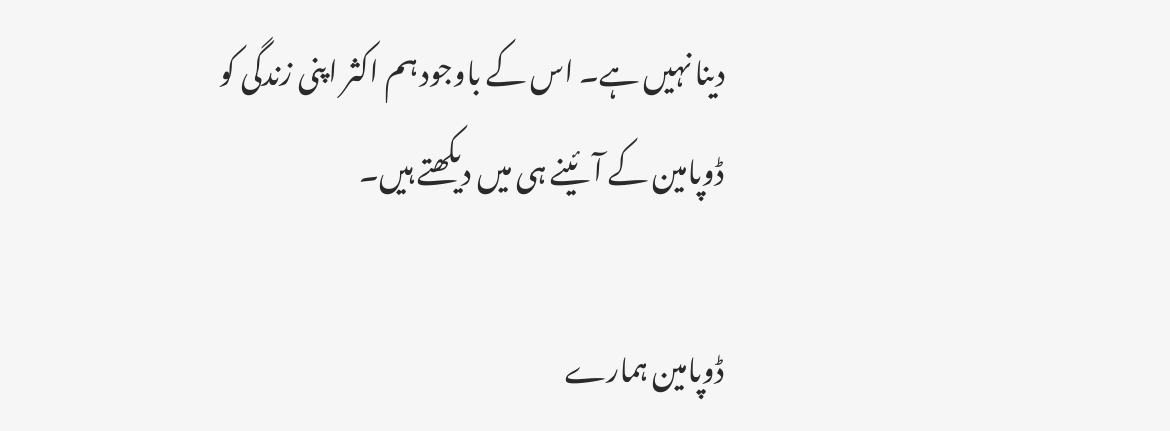دینا نہیں ہے۔ اس کے باوجود ہم اکثر اپنی زندگی کو ڈوپامین کے آئینے ہی میں دیکھتے ہیں۔

ڈوپامین ہمارے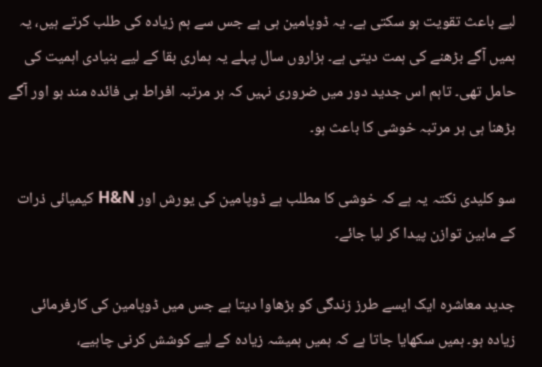لیے باعث تقویت ہو سکتی ہے۔ یہ ڈوپامین ہی ہے جس سے ہم زیادہ کی طلب کرتے ہیں، یہ ہمیں آگے بڑھنے کی ہمت دیتی ہے۔ ہزاروں سال پہلے یہ ہماری بقا کے لیے بنیادی اہمیت کی حامل تھی۔ تاہم اس جدید دور میں ضروری نہیں کہ ہر مرتبہ افراط ہی فائدہ مند ہو اور آگے بڑھنا ہی ہر مرتبہ خوشی کا باعث ہو۔

سو کلیدی نکتہ یہ ہے کہ خوشی کا مطلب ہے ڈوپامین کی یورش اور H&N کیمیائی ذرات کے مابین توازن پیدا کر لیا جائے۔

جدید معاشرہ ایک ایسے طرز زندگی کو بڑھاوا دیتا ہے جس میں ڈوپامین کی کارفرمائی زیادہ ہو۔ ہمیں سکھایا جاتا ہے کہ ہمیں ہمیشہ زیادہ کے لیے کوشش کرنی چاہیے،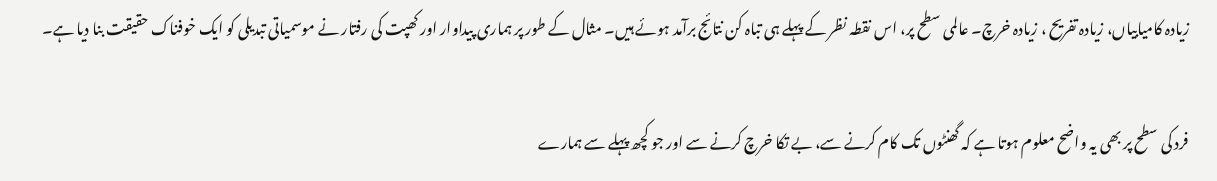زیادہ کامیابیاں، زیادہ تفریح ، زیادہ خرچ۔ عالمی سطح پر، اس نقطہ نظر کے پہلے ہی تباہ کن نتائج برآمد ہوئے ہیں۔ مثال کے طور پر ہماری پیداوار اور کھپت کی رفتار نے موسمیاتی تبدیلی کو ایک خوفناک حقیقت بنا دیا ہے۔

فرد کی سطح پر بھی یہ واضح معلوم ہوتا ہے کہ گھنٹوں تک کام کرنے سے، بے تکا خرچ کرنے سے اور جو کچھ پہلے سے ہمارے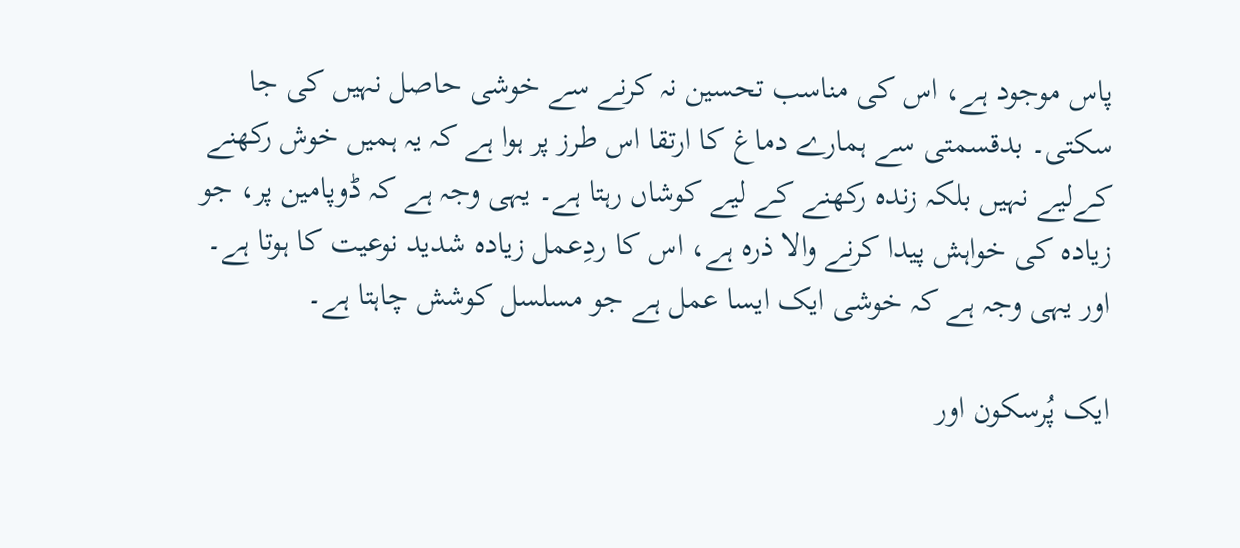پاس موجود ہے، اس کی مناسب تحسین نہ کرنے سے خوشی حاصل نہیں کی جا سکتی۔ بدقسمتی سے ہمارے دماغ کا ارتقا اس طرز پر ہوا ہے کہ یہ ہمیں خوش رکھنے کےلیے نہیں بلکہ زندہ رکھنے کے لیے کوشاں رہتا ہے۔ یہی وجہ ہے کہ ڈوپامین پر، جو زیادہ کی خواہش پیدا کرنے والا ذرہ ہے، اس کا ردِعمل زیادہ شدید نوعیت کا ہوتا ہے۔ اور یہی وجہ ہے کہ خوشی ایک ایسا عمل ہے جو مسلسل کوشش چاہتا ہے۔

ایک پُرسکون اور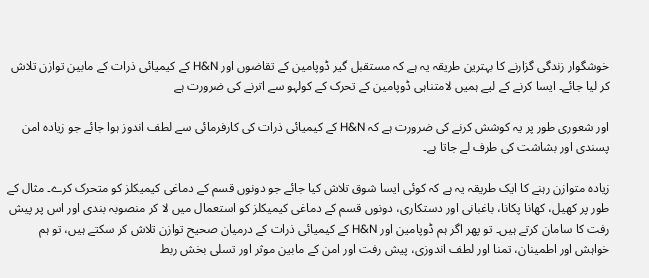خوشگوار زندگی گزارنے کا بہترین طریقہ یہ ہے کہ مستقبل گیر ڈوپامین کے تقاضوں اور H&N کے کیمیائی ذرات کے مابین توازن تلاش کر لیا جائے۔ ایسا کرنے کے لیے ہمیں لامتناہی ڈوپامین کے تحرک کے کولہو سے اترنے کی ضرورت ہے

اور شعوری طور پر یہ کوشش کرنے کی ضرورت ہے کہ H&N کے کیمیائی ذرات کی کارفرمائی سے لطف اندوز ہوا جائے جو زیادہ امن پسندی اور بشاشت کی طرف لے جاتا ہے۔

زیادہ متوازن رہنے کا ایک طریقہ یہ ہے کہ کوئی ایسا شوق تلاش کیا جائے جو دونوں قسم کے دماغی کیمیکلز کو متحرک کرے۔ مثال کے طور پر کھیل، کھانا پکانا، باغبانی اور دستکاری، دونوں قسم کے دماغی کیمیکلز کو استعمال میں لا کر منصوبہ بندی اور اس پر پیش رفت کا سامان کرتے ہیں۔ تو پھر اگر ہم ڈوپامین اور H&N کے کیمیائی ذرات کے درمیان صحیح توازن تلاش کر سکتے ہیں، تو ہم خواہش اور اطمینان، تمنا اور لطف اندوزی، پیش رفت اور امن کے مابین موثر اور تسلی بخش ربط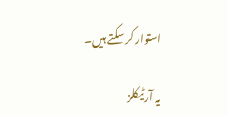استوار کر سکتے ہیں۔

یہ آرٹیکلز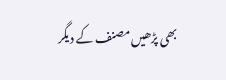بھی پڑھیں مصنف کے دیگر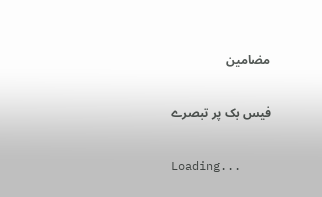مضامین

فیس بک پر تبصرے

Loading...